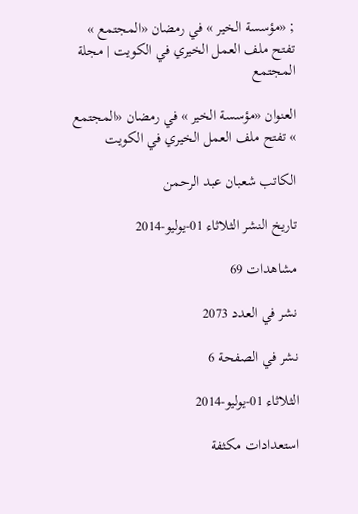; «مؤسسة الخير » في رمضان «المجتمع » تفتح ملف العمل الخيري في الكويت | مجلة المجتمع

العنوان «مؤسسة الخير » في رمضان «المجتمع » تفتح ملف العمل الخيري في الكويت

الكاتب شعبان عبد الرحمن

تاريخ النشر الثلاثاء 01-يوليو-2014

مشاهدات 69

نشر في العدد 2073

نشر في الصفحة 6

الثلاثاء 01-يوليو-2014

استعدادات مكثفة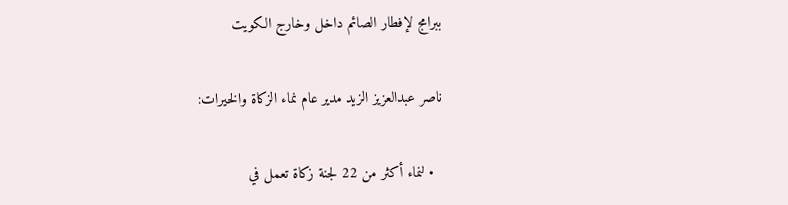ببرامج لإفطار الصائم داخل وخارج الكويت

ناصر عبدالعزيز الزيد مدير عام نماء الزكاة والخيرات:

  • لنماء أكثر من 22 لجنة زكاة تعمل في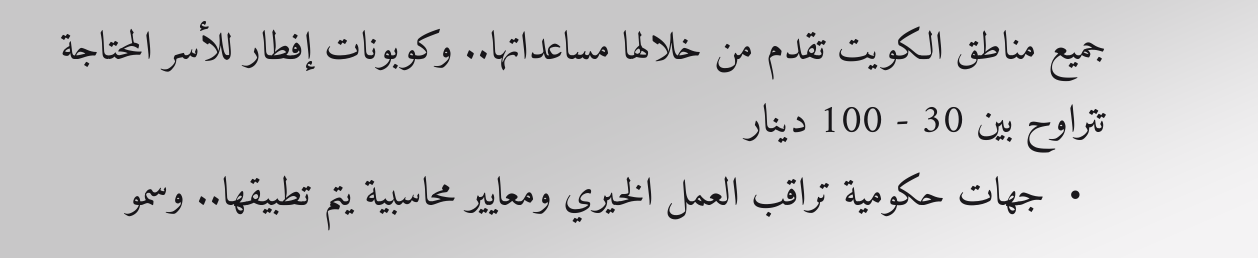جميع مناطق الكويت تقدم من خلالها مساعداتها.. وكوبونات إفطار للأسر المحتاجة تتراوح بين 30 - 100 دينار
  •  جهات حكومية تراقب العمل الخيري ومعايير محاسبية يتم تطبيقها.. وسمو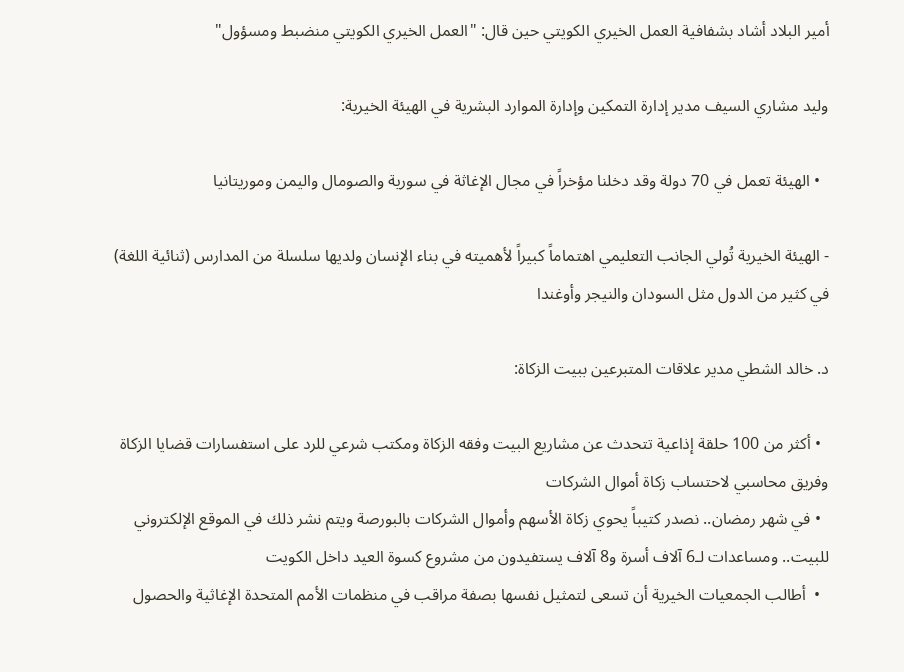أمير البلاد أشاد بشفافية العمل الخيري الكويتي حين قال: "العمل الخيري الكويتي منضبط ومسؤول"

وليد مشاري السيف مدير إدارة التمكين وإدارة الموارد البشرية في الهيئة الخيرية:

  • الهيئة تعمل في 70 دولة وقد دخلنا مؤخراً في مجال الإغاثة في سورية والصومال واليمن وموريتانيا

- الهيئة الخيرية تُولي الجانب التعليمي اهتماماً كبيراً لأهميته في بناء الإنسان ولديها سلسلة من المدارس (ثنائية اللغة) في كثير من الدول مثل السودان والنيجر وأوغندا

د. خالد الشطي مدير علاقات المتبرعين ببيت الزكاة:

  • أكثر من 100 حلقة إذاعية تتحدث عن مشاريع البيت وفقه الزكاة ومكتب شرعي للرد على استفسارات قضايا الزكاة وفريق محاسبي لاحتساب زكاة أموال الشركات
  • في شهر رمضان.. نصدر كتيباً يحوي زكاة الأسهم وأموال الشركات بالبورصة ويتم نشر ذلك في الموقع الإلكتروني للبيت.. ومساعدات لـ6 آلاف أسرة و8 آلاف يستفيدون من مشروع كسوة العيد داخل الكويت
  •  أطالب الجمعيات الخيرية أن تسعى لتمثيل نفسها بصفة مراقب في منظمات الأمم المتحدة الإغاثية والحصول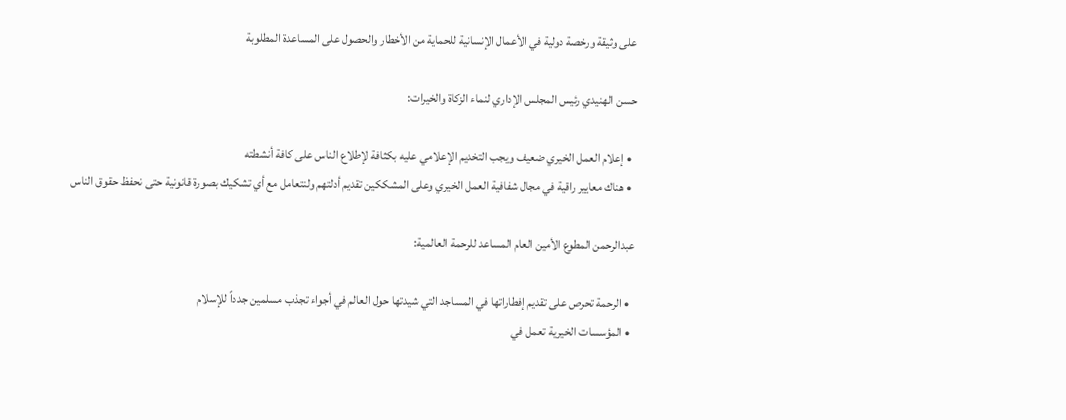على وثيقة ورخصة دولية في الأعمال الإنسانية للحماية من الأخطار والحصول على المساعدة المطلوبة

حسن الهنيدي رئيس المجلس الإداري لنماء الزكاة والخيرات:

  • إعلام العمل الخيري ضعيف ويجب التخديم الإعلامي عليه بكثافة لإطلاع الناس على كافة أنشطته
  • هناك معايير راقية في مجال شفافية العمل الخيري وعلى المشككين تقديم أدلتهم ولنتعامل مع أي تشكيك بصورة قانونية حتى نحفظ حقوق الناس

عبدالرحمن المطوع الأمين العام المساعد للرحمة العالمية:

  • الرحمة تحرص على تقديم إفطاراتها في المساجد التي شيدتها حول العالم في أجواء تجذب مسلمين جدداً للإسلام
  • المؤسسات الخيرية تعمل في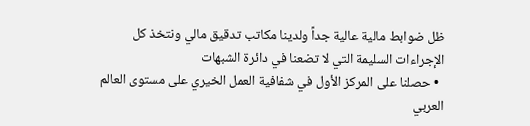ظل ضوابط مالية عالية جداً ولدينا مكاتب تدقيق مالي ونتخذ كل الإجراءات السليمة التي لا تضعنا في دائرة الشبهات
  • حصلنا على المركز الأول في شفافية العمل الخيري على مستوى العالم العربي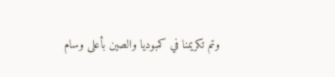وتم تكريمنا في كمبوديا والصين بأعلى وسام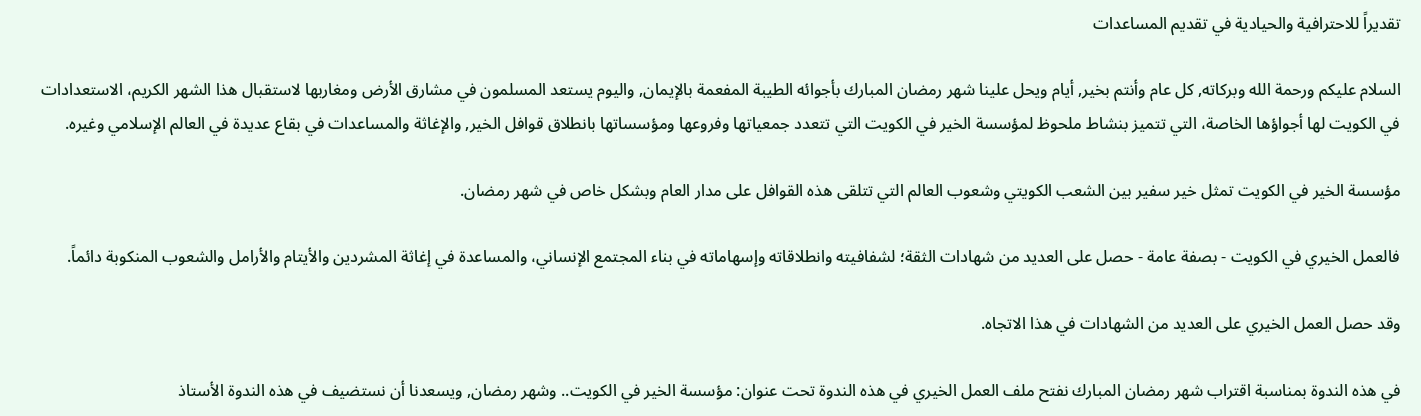تقديراً للاحترافية والحيادية في تقديم المساعدات

السلام عليكم ورحمة الله وبركاته, كل عام وأنتم بخير, أيام ويحل علينا شهر رمضان المبارك بأجوائه الطيبة المفعمة بالإيمان, واليوم يستعد المسلمون في مشارق الأرض ومغاربها لاستقبال هذا الشهر الكريم، الاستعدادات في الكويت لها أجواؤها الخاصة، التي تتميز بنشاط ملحوظ لمؤسسة الخير في الكويت التي تتعدد جمعياتها وفروعها ومؤسساتها بانطلاق قوافل الخير, والإغاثة والمساعدات في بقاع عديدة في العالم الإسلامي وغيره.

مؤسسة الخير في الكويت تمثل خير سفير بين الشعب الكويتي وشعوب العالم التي تتلقى هذه القوافل على مدار العام وبشكل خاص في شهر رمضان.

فالعمل الخيري في الكويت - بصفة عامة - حصل على العديد من شهادات الثقة؛ لشفافيته وانطلاقاته وإسهاماته في بناء المجتمع الإنساني، والمساعدة في إغاثة المشردين والأيتام والأرامل والشعوب المنكوبة دائماً.

وقد حصل العمل الخيري على العديد من الشهادات في هذا الاتجاه.

في هذه الندوة بمناسبة اقتراب شهر رمضان المبارك نفتح ملف العمل الخيري في هذه الندوة تحت عنوان: مؤسسة الخير في الكويت.. وشهر رمضان, ويسعدنا أن نستضيف في هذه الندوة الأستاذ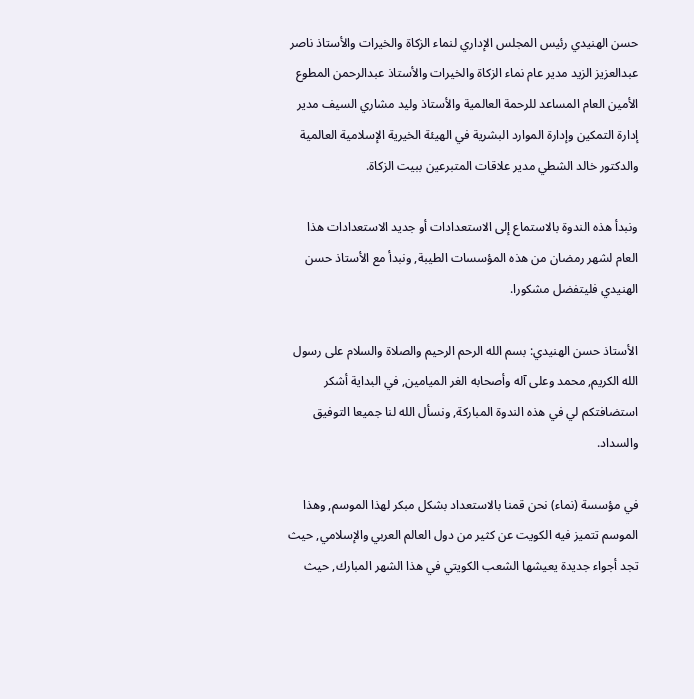حسن الهنيدي رئيس المجلس الإداري لنماء الزكاة والخيرات والأستاذ ناصر عبدالعزيز الزيد مدير عام نماء الزكاة والخيرات والأستاذ عبدالرحمن المطوع الأمين العام المساعد للرحمة العالمية والأستاذ وليد مشاري السيف مدير إدارة التمكين وإدارة الموارد البشرية في الهيئة الخيرية الإسلامية العالمية والدكتور خالد الشطي مدير علاقات المتبرعين ببيت الزكاة.

ونبدأ هذه الندوة بالاستماع إلى الاستعدادات أو جديد الاستعدادات هذا العام لشهر رمضان من هذه المؤسسات الطيبة, ونبدأ مع الأستاذ حسن الهنيدي فليتفضل مشكورا.

الأستاذ حسن الهنيدي: بسم الله الرحم الرحيم والصلاة والسلام على رسول الله الكريم, محمد وعلى آله وأصحابه الغر الميامين, في البداية أشكر استضافتكم لي في هذه الندوة المباركة, ونسأل الله لنا جميعا التوفيق والسداد.

في مؤسسة (نماء) نحن قمنا بالاستعداد بشكل مبكر لهذا الموسم, وهذا الموسم تتميز فيه الكويت عن كثير من دول العالم العربي والإسلامي, حيث تجد أجواء جديدة يعيشها الشعب الكويتي في هذا الشهر المبارك, حيث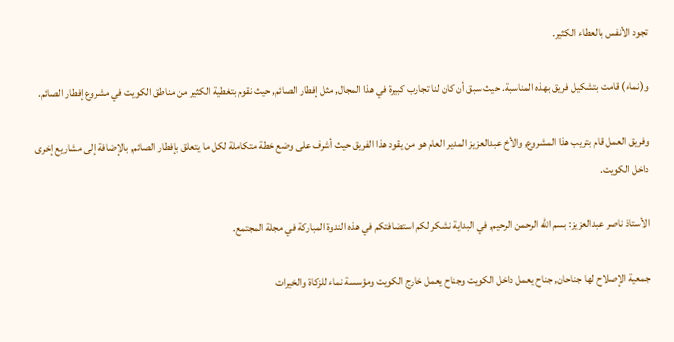تجود الأنفس بالعطاء الكثير.

و(نماء) قامت بتشكيل فريق بهذه المناسبة. حيث سبق أن كان لنا تجارب كبيرة في هذا المجال, مثل إفطار الصائم, حيث نقوم بتغطية الكثير من مناطق الكويت في مشروع إفطار الصائم.

وفريق العمل قام بتريب هذا المشروع, والأخ عبدالعزيز المدير العام هو من يقود هذا الفريق حيث أشرف على وضع خطة متكاملة لكل ما يتعلق بإفطار الصائم, بالإضافة إلى مشاريع إخرى داخل الكويت.

الأستاذ ناصر عبدالعزيز: بسم الله الرحمن الرحيم, في البداية نشكر لكم استضافتكم في هذه الندوة المباركة في مجلة المجتمع.

جمعية الإصلاح لها جناحان, جناح يعمل داخل الكويت وجناح يعمل خارج الكويت ومؤسسة نماء للزكاة والخيرات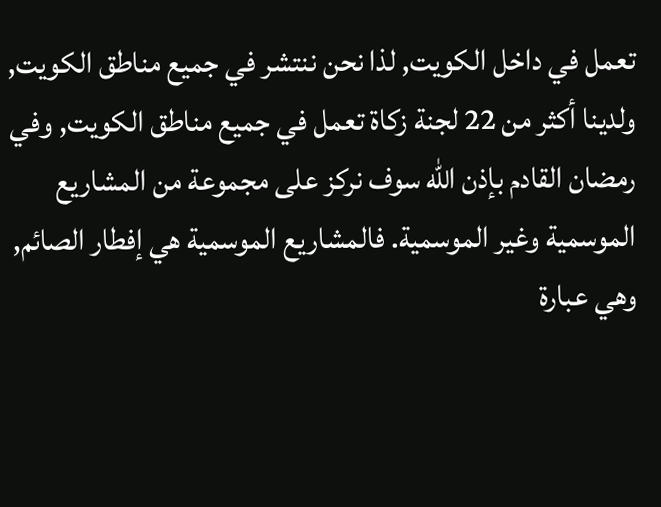تعمل في داخل الكويت, لذا نحن ننتشر في جميع مناطق الكويت, ولدينا أكثر من 22 لجنة زكاة تعمل في جميع مناطق الكويت, وفي رمضان القادم بإذن الله سوف نركز على مجموعة من المشاريع الموسمية وغير الموسمية. فالمشاريع الموسمية هي إفطار الصائم, وهي عبارة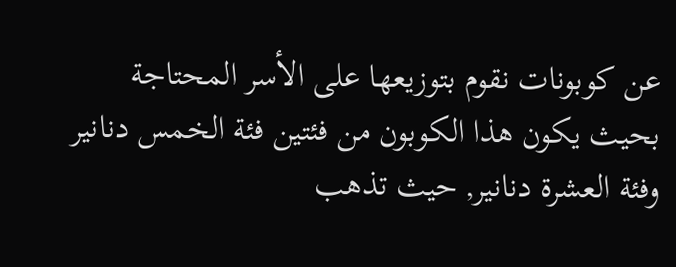عن كوبونات نقوم بتوزيعها على الأسر المحتاجة بحيث يكون هذا الكوبون من فئتين فئة الخمس دنانير وفئة العشرة دنانير, حيث تذهب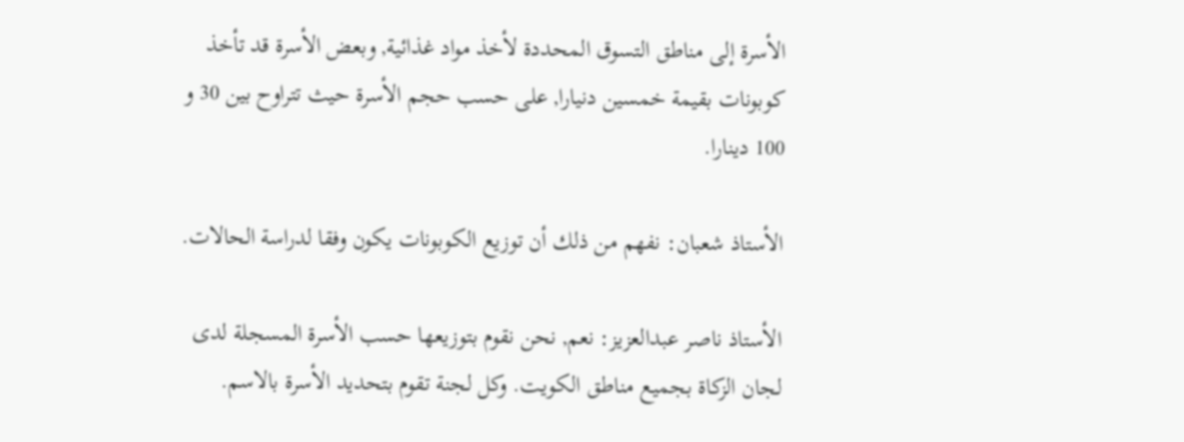الأسرة إلى مناطق التسوق المحددة لأخذ مواد غذائية, وبعض الأسرة قد تأخذ كوبونات بقيمة خمسين دنيارا, على حسب حجم الأسرة حيث تتراوح بين 30 و 100 دينارا.

الأستاذ شعبان: نفهم من ذلك أن توزيع الكوبونات يكون وفقا لدراسة الحالات.

الأستاذ ناصر عبدالعزيز: نعم, نحن نقوم بتوزيعها حسب الأسرة المسجلة لدى لجان الزكاة بجميع مناطق الكويت. وكل لجنة تقوم بتحديد الأسرة بالاسم.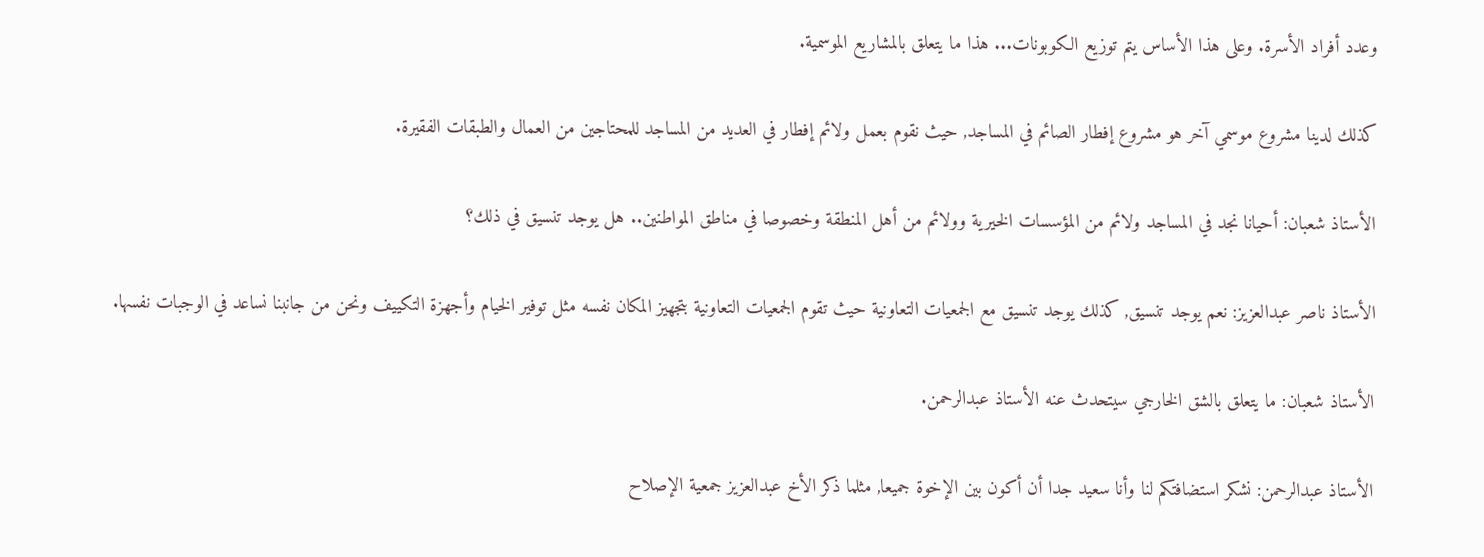وعدد أفراد الأسرة. وعلى هذا الأساس يتم توزيع الكوبونات... هذا ما يتعلق بالمشاريع الموسمية.

كذلك لدينا مشروع موسمي آخر هو مشروع إفطار الصائم في المساجد, حيث نقوم بعمل ولائم إفطار في العديد من المساجد للمحتاجين من العمال والطبقات الفقيرة.

الأستاذ شعبان: أحيانا نجد في المساجد ولائم من المؤسسات الخيرية وولائم من أهل المنطقة وخصوصا في مناطق المواطنين.. هل يوجد تنسيق في ذلك؟

الأستاذ ناصر عبدالعزيز: نعم يوجد تنسيق, كذلك يوجد تنسيق مع الجمعيات التعاونية حيث تقوم الجمعيات التعاونية بتجهيز المكان نفسه مثل توفير الخيام وأجهزة التكييف ونحن من جانبنا نساعد في الوجبات نفسها.

الأستاذ شعبان: ما يتعلق بالشق الخارجي سيتحدث عنه الأستاذ عبدالرحمن.

الأستاذ عبدالرحمن: نشكر استضافتكم لنا وأنا سعيد جدا أن أكون بين الإخوة جميعا, مثلما ذكر الأخ عبدالعزيز جمعية الإصلاح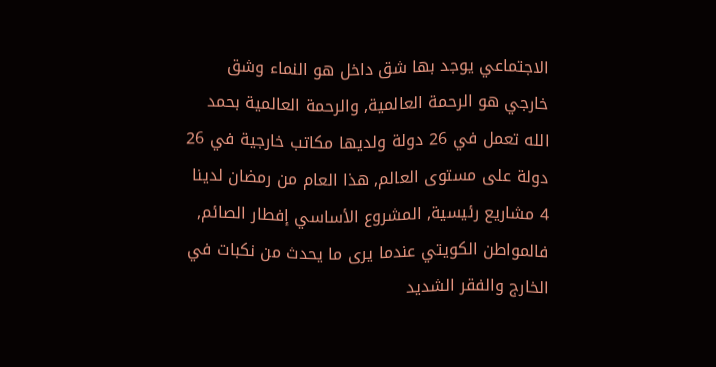الاجتماعي يوجد بها شق داخل هو النماء وشق خارجي هو الرحمة العالمية, والرحمة العالمية بحمد الله تعمل في 26 دولة ولديها مكاتب خارجية في 26 دولة على مستوى العالم, هذا العام من رمضان لدينا 4 مشاريع رئيسية, المشروع الأساسي إفطار الصائم, فالمواطن الكويتي عندما يرى ما يحدث من نكبات في الخارج والفقر الشديد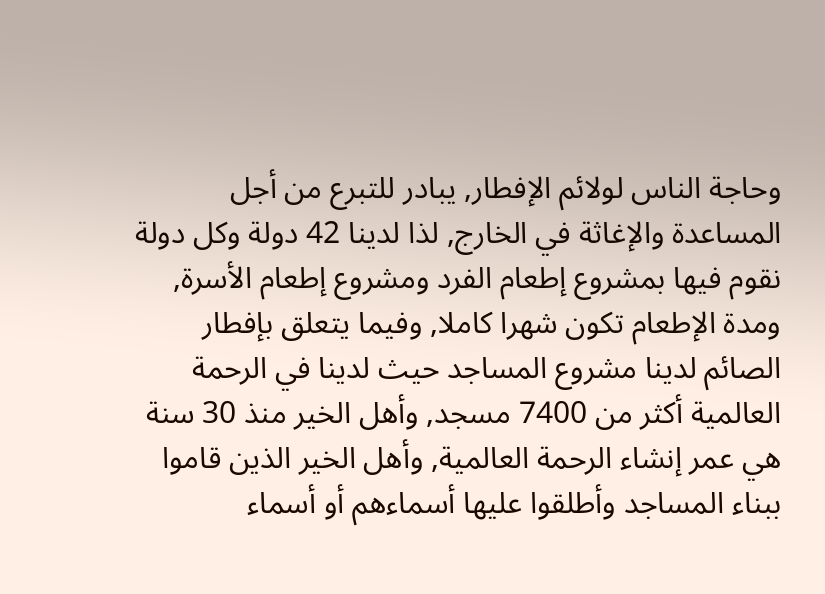وحاجة الناس لولائم الإفطار, يبادر للتبرع من أجل المساعدة والإغاثة في الخارج, لذا لدينا 42 دولة وكل دولة نقوم فيها بمشروع إطعام الفرد ومشروع إطعام الأسرة, ومدة الإطعام تكون شهرا كاملا, وفيما يتعلق بإفطار الصائم لدينا مشروع المساجد حيث لدينا في الرحمة العالمية أكثر من 7400 مسجد, وأهل الخير منذ 30 سنة هي عمر إنشاء الرحمة العالمية, وأهل الخير الذين قاموا ببناء المساجد وأطلقوا عليها أسماءهم أو أسماء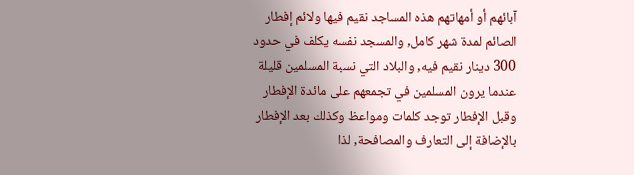آبائهم أو أمهاتهم هذه المساجد نقيم فيها ولائم إفطار الصائم لمدة شهر كامل, والمسجد نفسه يكلف في حدود 300 دينار نقيم فيه, والبلاد التي نسبة المسلمين قليلة عندما يرون المسلمين في تجمعهم على مائدة الإفطار وقبل الإفطار توجد كلمات ومواعظ وكذلك بعد الإفطار بالإضافة إلى التعارف والمصافحة, لذا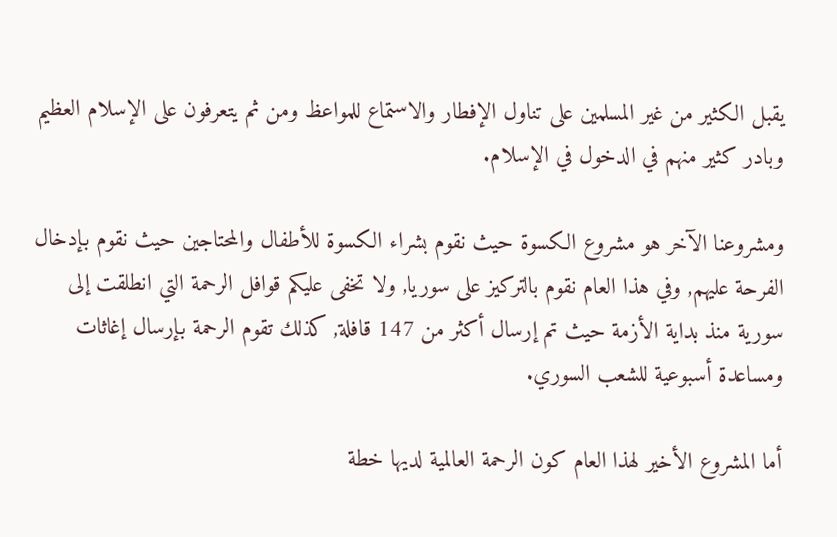يقبل الكثير من غير المسلمين على تناول الإفطار والاستماع للمواعظ ومن ثم يتعرفون على الإسلام العظيم وبادر كثير منهم في الدخول في الإسلام.

ومشروعنا الآخر هو مشروع الكسوة حيث نقوم بشراء الكسوة للأطفال والمحتاجين حيث نقوم بإدخال الفرحة عليهم, وفي هذا العام نقوم بالتركيز على سوريا, ولا تخفى عليكم قوافل الرحمة التي انطلقت إلى سورية منذ بداية الأزمة حيث تم إرسال أكثر من 147 قافلة, كذلك تقوم الرحمة بإرسال إغاثات ومساعدة أسبوعية للشعب السوري.

أما المشروع الأخير لهذا العام كون الرحمة العالمية لديها خطة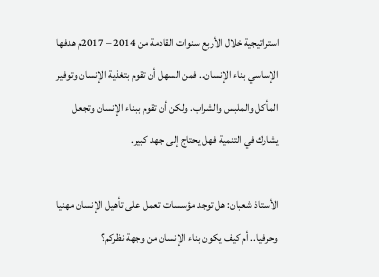استراتيجية خلال الأربع سنوات القادمة من 2014 – 2017م هدفها الإساسي بناء الإنسان.. فمن السهل أن تقوم بتغذية الإنسان وتوفير المأكل والملبس والشراب. ولكن أن تقوم ببناء الإنسان وتجعل يشارك في التنمية فهل يحتاج إلى جهد كبير.

الأستاذ شعبان: هل توجد مؤسسات تعمل على تأهيل الإنسان مهنيا وحرفيا.. أم كيف يكون بناء الإنسان من وجهة نظركم؟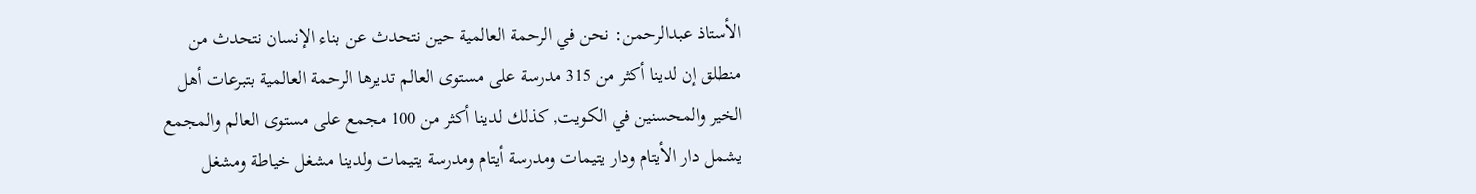الأستاذ عبدالرحمن: نحن في الرحمة العالمية حين نتحدث عن بناء الإنسان نتحدث من منطلق إن لدينا أكثر من 315 مدرسة على مستوى العالم تديرها الرحمة العالمية بتبرعات أهل الخير والمحسنين في الكويت, كذلك لدينا أكثر من 100 مجمع على مستوى العالم والمجمع يشمل دار الأيتام ودار يتيمات ومدرسة أيتام ومدرسة يتيمات ولدينا مشغل خياطة ومشغل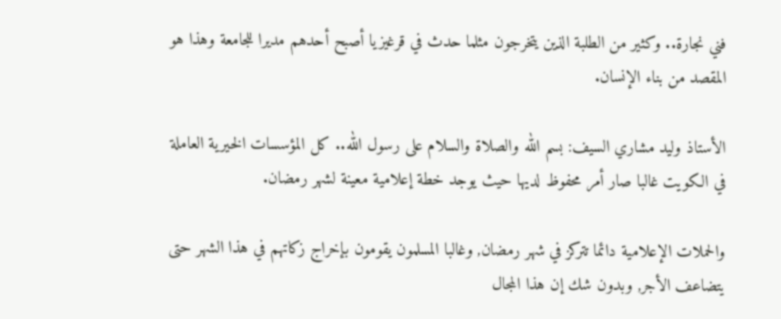فني نجارة.. وكثير من الطلبة الذين يتخرجون مثلما حدث في قرغيزيا أصبح أحدهم مديرا للجامعة وهذا هو المقصد من بناء الإنسان.

الأستاذ وليد مشاري السيف: بسم الله والصلاة والسلام على رسول الله.. كل المؤسسات الخيرية العاملة في الكويت غالبا صار أمر محفوظ لديها حيث يوجد خطة إعلامية معينة لشهر رمضان.

والحملات الإعلامية دائما تتركز في شهر رمضان, وغالبا المسلمون يقومون بإخراج زكاتهم في هذا الشهر حتى يتضاعف الأجر, وبدون شك إن هذا المجال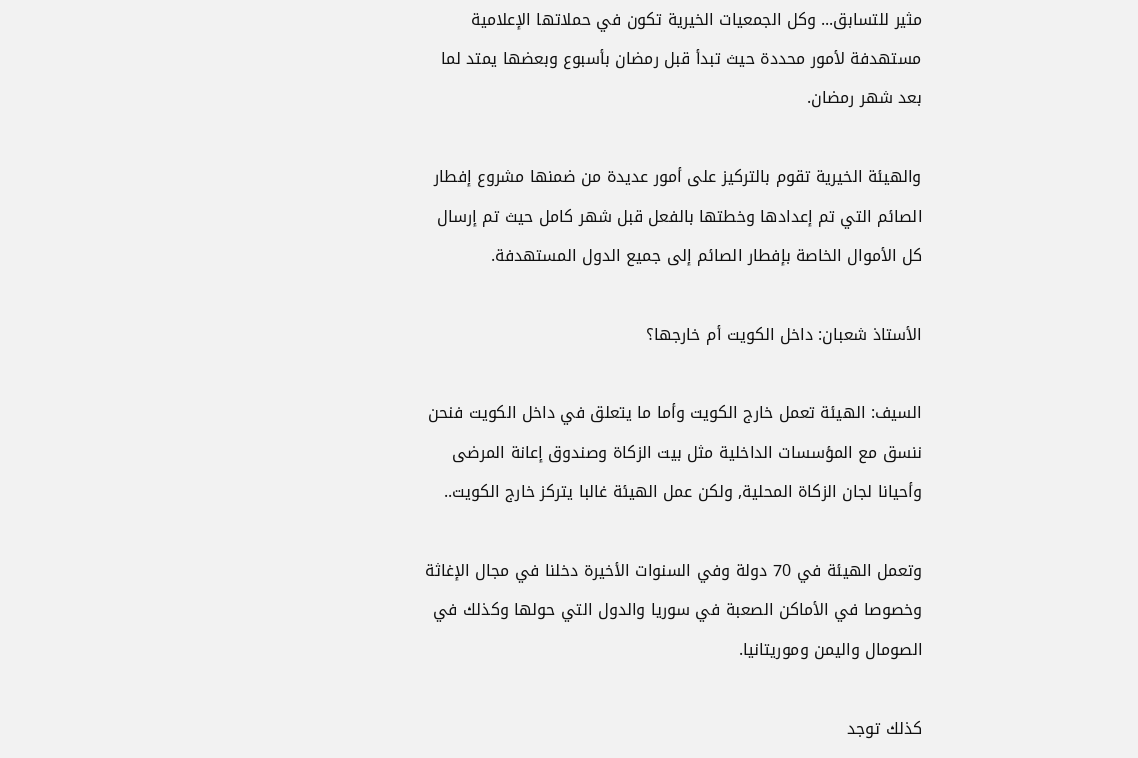مثير للتسابق... وكل الجمعيات الخيرية تكون في حملاتها الإعلامية مستهدفة لأمور محددة حيث تبدأ قبل رمضان بأسبوع وبعضها يمتد لما بعد شهر رمضان.

والهيئة الخيرية تقوم بالتركيز على أمور عديدة من ضمنها مشروع إفطار الصائم التي تم إعدادها وخطتها بالفعل قبل شهر كامل حيث تم إرسال كل الأموال الخاصة بإفطار الصائم إلى جميع الدول المستهدفة.

الأستاذ شعبان: داخل الكويت أم خارجها؟

السيف: الهيئة تعمل خارج الكويت وأما ما يتعلق في داخل الكويت فنحن ننسق مع المؤسسات الداخلية مثل بيت الزكاة وصندوق إعانة المرضى وأحيانا لجان الزكاة المحلية, ولكن عمل الهيئة غالبا يتركز خارج الكويت..

وتعمل الهيئة في 70 دولة وفي السنوات الأخيرة دخلنا في مجال الإغاثة وخصوصا في الأماكن الصعبة في سوريا والدول التي حولها وكذلك في الصومال واليمن وموريتانيا.

كذلك توجد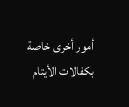أمور أخرى خاصة بكفالات الأيتام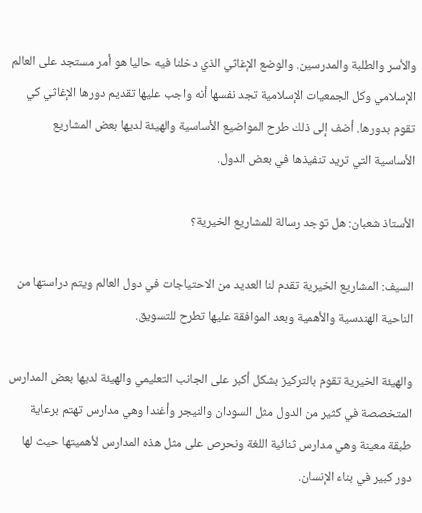والأسر والطلبة والمدرسين. والوضع الإغاثي الذي دخلنا فيه حاليا هو أمر مستجد على العالم الإسلامي وكل الجمعيات الإسلامية تجد نفسها أنه واجب عليها تقديم دورها الإغاثي كي تقوم بدورها. أضف إلى ذلك طرح المواضيع الأساسية والهيئة لديها بعض المشاريع الأساسية التي تريد تنفيذها في بعض الدول.

الأستاذ شعبان: هل توجد رسالة للمشاريع الخيرية؟

السيف: المشاريع الخيرية تقدم لنا العديد من الاحتياجات في دول العالم ويتم دراستها من الناحية الهندسية والأهمية وبعد الموافقة عليها تطرح للتسويق.

والهيئة الخيرية تقوم بالتركيز بشكل أكبر على الجانب التعليمي والهيئة لديها بعض المدارس المتخصصة في كثير من الدول مثل السودان والنيجر وأغندا وهي مدارس تهتم برعاية طبقة معينة وهي مدارس ثنائية اللغة ونحرص على مثل هذه المدارس لأهميتها حيث لها دور كبير في بناء الإنسان.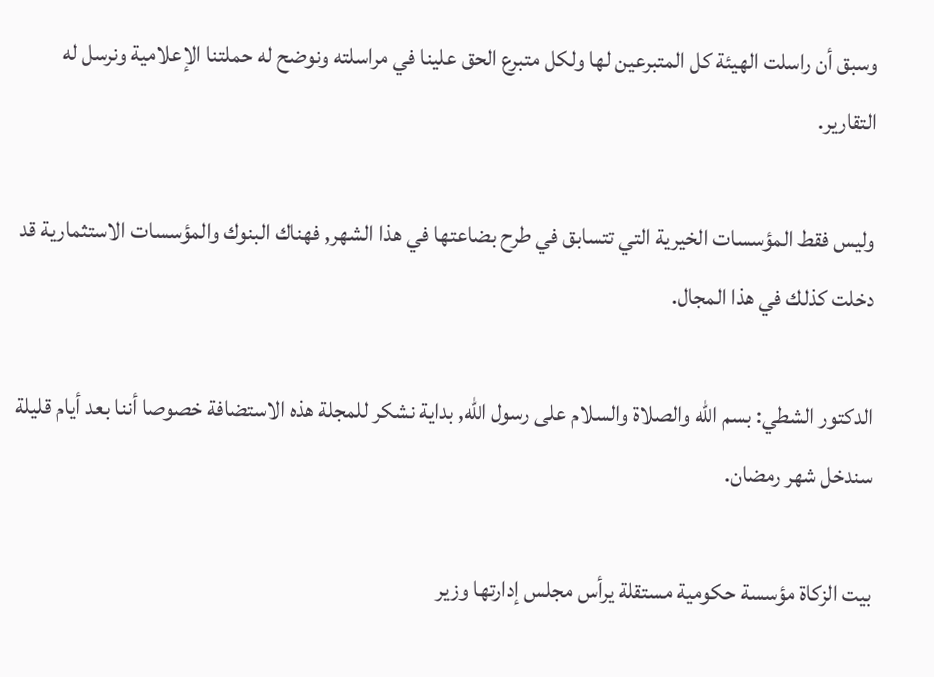وسبق أن راسلت الهيئة كل المتبرعين لها ولكل متبرع الحق علينا في مراسلته ونوضح له حملتنا الإعلامية ونرسل له التقارير.

وليس فقط المؤسسات الخيرية التي تتسابق في طرح بضاعتها في هذا الشهر, فهناك البنوك والمؤسسات الاستثمارية قد دخلت كذلك في هذا المجال.

الدكتور الشطي: بسم الله والصلاة والسلام على رسول الله, بداية نشكر للمجلة هذه الاستضافة خصوصا أننا بعد أيام قليلة سندخل شهر رمضان.

بيت الزكاة مؤسسة حكومية مستقلة يرأس مجلس إدارتها وزير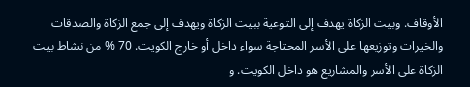الأوقاف. وبيت الزكاة يهدف إلى التوعية ببيت الزكاة ويهدف إلى جمع الزكاة والصدقات والخيرات وتوزيعها على الأسر المحتاجة سواء داخل أو خارج الكويت. 70 % من نشاط بيت الزكاة على الأسر والمشاريع هو داخل الكويت. و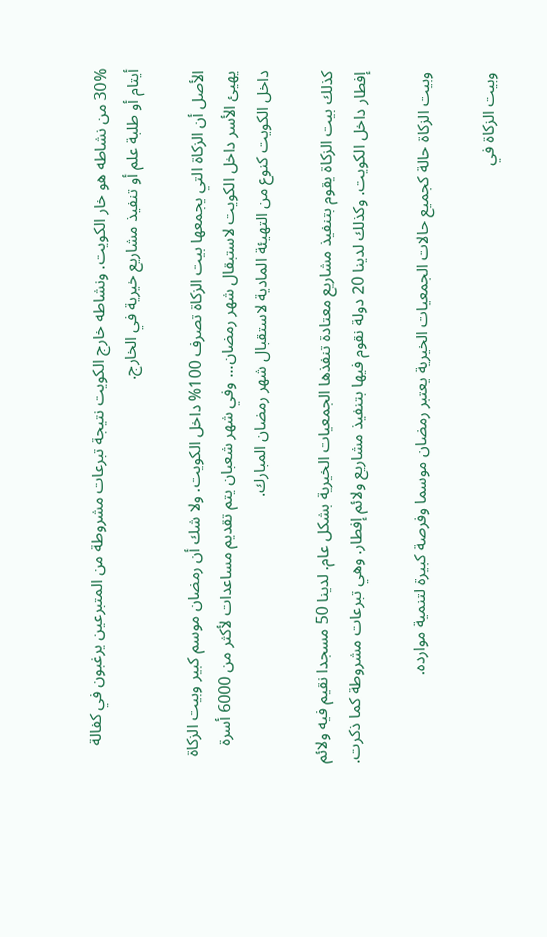30% من نشاطه هو خار الكويت. ونشاطه خارج الكويت نتيجة تبرعات مشروطة من المتبرعين يرغبون في كفالة أيتام أو طلبة علم أو تنفيذ مشاريع خيرية في الخارج.

الأصل أن الزكاة التي يجمعها بيت الزكاة تصرف 100% داخل الكويت. ولا شك أن رمضان موسم كبير وبيت الزكاة يهيئ الأسر داخل الكويت لاستبقال شهر رمضان... وفي شهر شعبان يتم تقديم مساعدات لأكثر من 6000 أسرة داخل الكويت كنوع من التهيئة المادية لاستقبال شهر رمضان المبارك.

كذلك بيت الزكاة يقوم بتنفيذ مشاريع معتادة تنفذها الجمعيات الخيرية بشكل عام. لدينا 50 مسجدا نقيم فيه ولائم إفطار داخل الكويت. وكذلك لدينا 20 دولة نقوم فيها بتنفيذ مشاريع ولائم إفطار. وهي تبرعات مشروطة كما ذكرت.

وبيت الزكاة حالة كجميع حالات الجمعيات الخيرية يعتبر رمضان موسما وفرصة كبيرة لتنمية موارده.

وبيت الزكاة في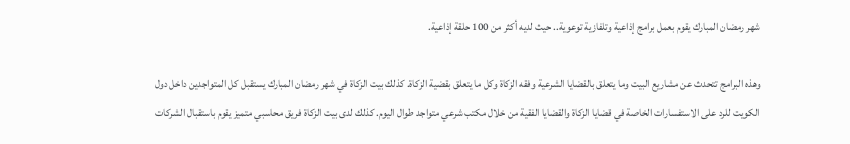شهر رمضان المبارك يقوم بعمل برامج إذاعية وتلفازية توعوية.. حيث لديه أكثر من 100 حلقة إذاعية.

وهذه البرامج تتحدث عن مشاريع البيت وما يتعلق بالقضايا الشرعية وفقه الزكاة وكل ما يتعلق بقضية الزكاة. كذلك بيت الزكاة في شهر رمضان المبارك يستقبل كل المتواجدين داخل دول الكويت للرد على الاستفسارات الخاصة في قضايا الزكاة والقضايا الفقية من خلال مكتب شرعي متواجد طوال اليوم. كذلك لدى بيت الزكاة فريق محاسبي متميز يقوم باستقبال الشركات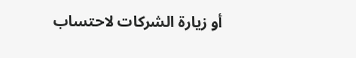أو زيارة الشركات لاحتساب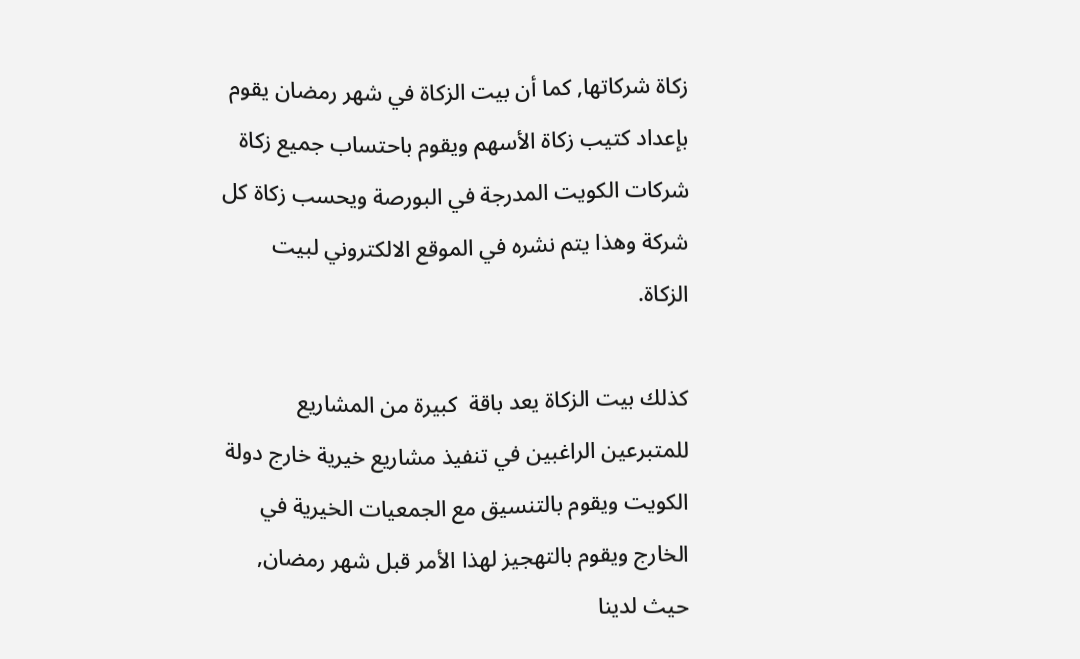زكاة شركاتها, كما أن بيت الزكاة في شهر رمضان يقوم بإعداد كتيب زكاة الأسهم ويقوم باحتساب جميع زكاة شركات الكويت المدرجة في البورصة ويحسب زكاة كل شركة وهذا يتم نشره في الموقع الالكتروني لبيت الزكاة.

كذلك بيت الزكاة يعد باقة  كبيرة من المشاريع للمتبرعين الراغبين في تنفيذ مشاريع خيرية خارج دولة الكويت ويقوم بالتنسيق مع الجمعيات الخيرية في الخارج ويقوم بالتهجيز لهذا الأمر قبل شهر رمضان, حيث لدينا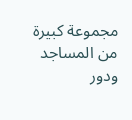مجموعة كبيرة من المساجد ودور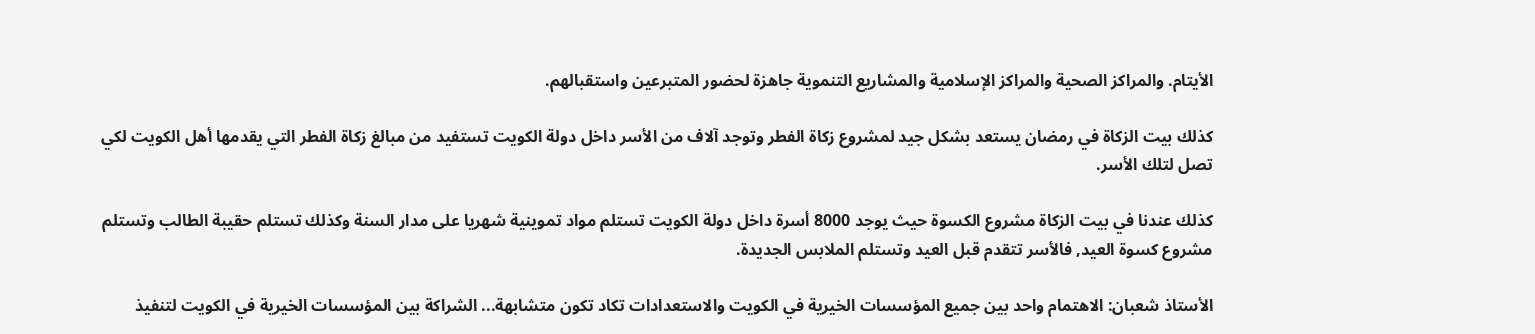الأيتام. والمراكز الصحية والمراكز الإسلامية والمشاريع التنموية جاهزة لحضور المتبرعين واستقبالهم.

كذلك بيت الزكاة في رمضان يستعد بشكل جيد لمشروع زكاة الفطر وتوجد آلاف من الأسر داخل دولة الكويت تستفيد من مبالغ زكاة الفطر التي يقدمها أهل الكويت لكي تصل لتلك الأسر.

كذلك عندنا في بيت الزكاة مشروع الكسوة حيث يوجد 8000 أسرة داخل دولة الكويت تستلم مواد تموينية شهريا على مدار السنة وكذلك تستلم حقيبة الطالب وتستلم مشروع كسوة العيد, فالأسر تتقدم قبل العيد وتستلم الملابس الجديدة.

الأستاذ شعبان: الاهتمام واحد بين جميع المؤسسات الخيرية في الكويت والاستعدادات تكاد تكون متشابهة... الشراكة بين المؤسسات الخيرية في الكويت لتنفيذ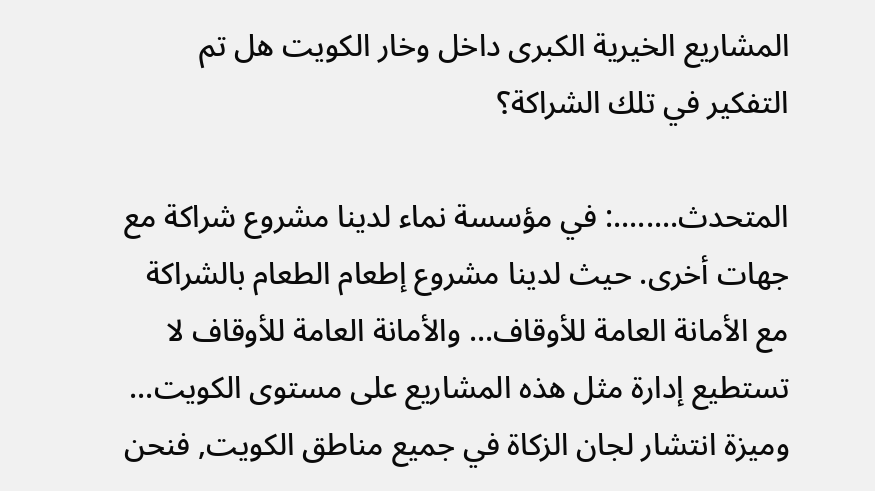المشاريع الخيرية الكبرى داخل وخار الكويت هل تم التفكير في تلك الشراكة؟

المتحدث........: في مؤسسة نماء لدينا مشروع شراكة مع جهات أخرى. حيث لدينا مشروع إطعام الطعام بالشراكة مع الأمانة العامة للأوقاف... والأمانة العامة للأوقاف لا تستطيع إدارة مثل هذه المشاريع على مستوى الكويت... وميزة انتشار لجان الزكاة في جميع مناطق الكويت, فنحن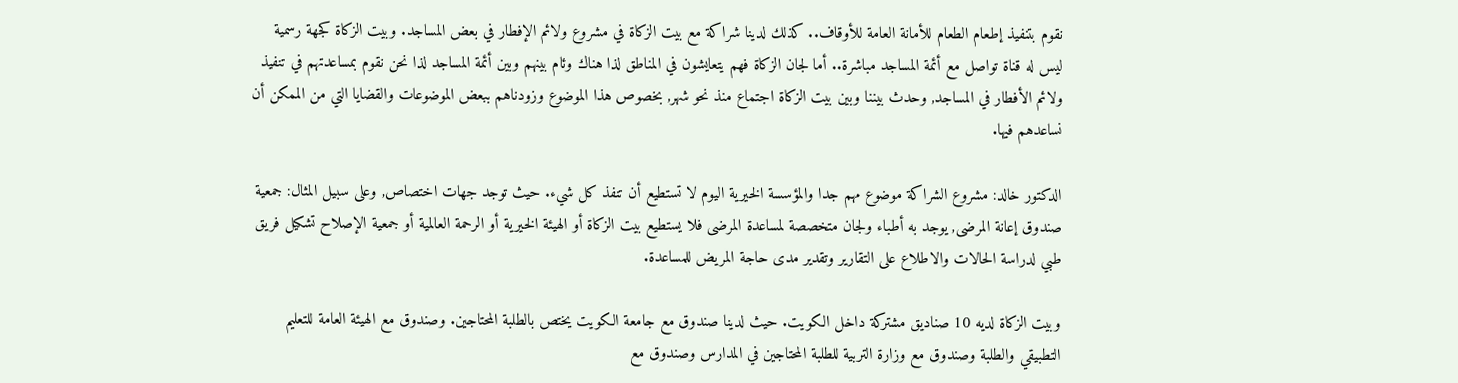نقوم بتنفيذ إطعام الطعام للأمانة العامة للأوقاف.. كذلك لدينا شراكة مع بيت الزكاة في مشروع ولائم الإفطار في بعض المساجد. وبيت الزكاة كجهة رسمية ليس له قناة تواصل مع أئمة المساجد مباشرة.. أما لجان الزكاة فهم يتعايشون في المناطق لذا هناك وئام بينهم وبين أئمة المساجد لذا نحن نقوم بمساعدتهم في تنفيذ ولائم الأفطار في المساجد, وحدث بيننا وبين بيت الزكاة اجتماع منذ نحو شهر, بخصوص هذا الموضوع وزودناهم ببعض الموضوعات والقضايا التي من الممكن أن نساعدهم فيها.

الدكتور خالد: مشروع الشراكة موضوع مهم جدا والمؤسسة الخيرية اليوم لا تستطيع أن تنفذ كل شيء. حيث توجد جهات اختصاص, وعلى سبيل المثال: جمعية صندوق إعانة المرضى, يوجد به أطباء ولجان متخصصة لمساعدة المرضى فلا يستطيع بيت الزكاة أو الهيئة الخيرية أو الرحمة العالمية أو جمعية الإصلاح تشكيل فريق طبي لدراسة الحالات والاطلاع على التقارير وتقدير مدى حاجة المريض للمساعدة.

وبيت الزكاة لديه 10 صناديق مشتركة داخل الكويت. حيث لدينا صندوق مع جامعة الكويت يختص بالطلبة المحتاجين. وصندوق مع الهيئة العامة للتعليم التطبيقي والطلبة وصندوق مع وزارة التربية للطلبة المحتاجين في المدارس وصندوق مع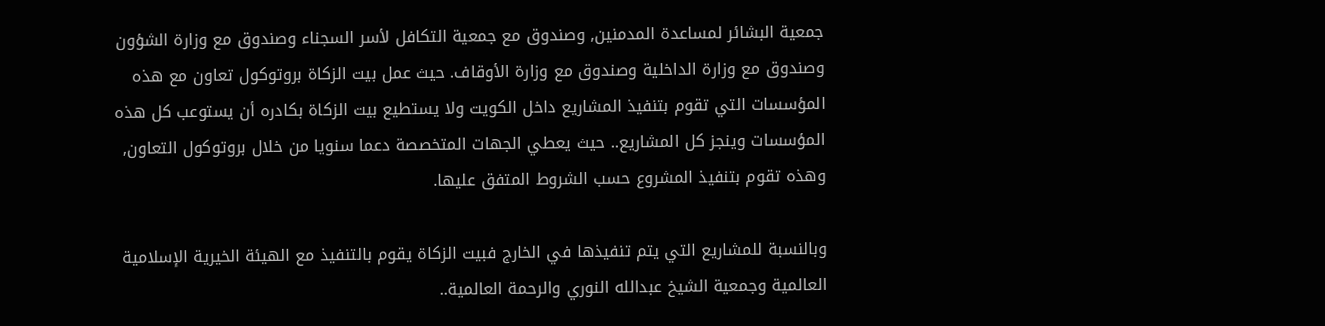جمعية البشائر لمساعدة المدمنين, وصندوق مع جمعية التكافل لأسر السجناء وصندوق مع وزارة الشؤون وصندوق مع وزارة الداخلية وصندوق مع وزارة الأوقاف. حيث عمل بيت الزكاة بروتوكول تعاون مع هذه المؤسسات التي تقوم بتنفيذ المشاريع داخل الكويت ولا يستطيع بيت الزكاة بكادره أن يستوعب كل هذه المؤسسات وينجز كل المشاريع.. حيث يعطي الجهات المتخصصة دعما سنويا من خلال بروتوكول التعاون, وهذه تقوم بتنفيذ المشروع حسب الشروط المتفق عليها.

وبالنسبة للمشاريع التي يتم تنفيذها في الخارج فبيت الزكاة يقوم بالتنفيذ مع الهيئة الخيرية الإسلامية العالمية وجمعية الشيخ عبدالله النوري والرحمة العالمية..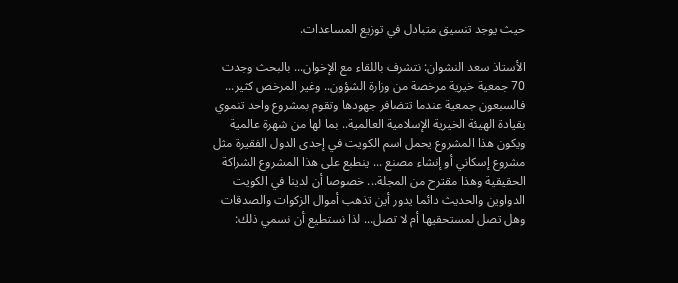حيث يوجد تنسيق متبادل في توزيع المساعدات.

الأستاذ سعد النشوان: نتشرف باللقاء مع الإخوان... بالبحث وجدت 70 جمعية خيرية مرخصة من وزارة الشؤون.. وغير المرخص كثير... فالسبعون جمعية عندما تتضافر جهودها وتقوم بمشروع واحد تنموي بقيادة الهيئة الخيرية الإسلامية العالمية.. بما لها من شهرة عالمية ويكون هذا المشروع يحمل اسم الكويت في إحدى الدول الفقيرة مثل مشروع إسكاني أو إنشاء مصنع ... ينطبع على هذا المشروع الشراكة الحقيقية وهذا مقترح من المجلة... خصوصا أن لدينا في الكويت الدواوين والحديث دائما يدور أين تذهب أموال الزكوات والصدقات وهل تصل لمستحقيها أم لا تصل... لذا نستطيع أن نسمي ذلك: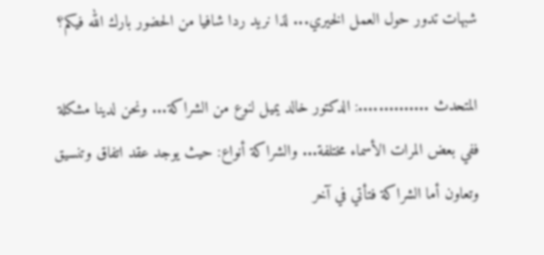شبهات تدور حول العمل الخيري... لذا نريد ردا شافيا من الحضور بارك الله فيكم؟

المتحدث ..............: الدكتور خالد يميل لنوع من الشراكة... ونحن لدينا مشكلة ففي بعض المرات الأسماء مختلفة... والشراكة أنواع: حيث يوجد عقد اتفاق وتنسيق وتعاون أما الشراكة فتأتي في آخر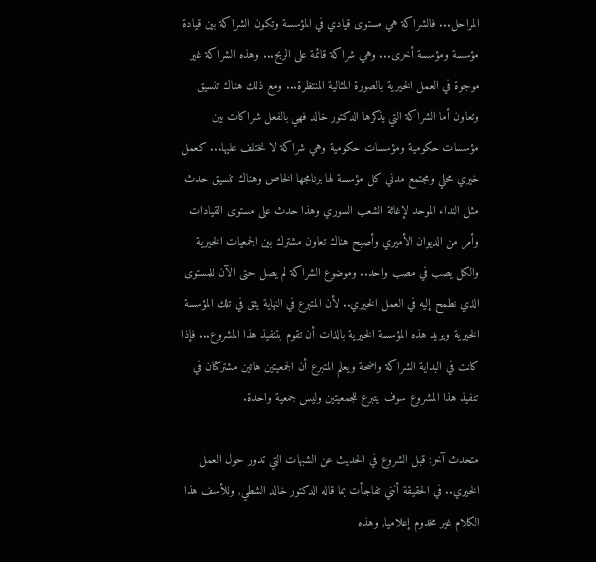المراحل... فالشراكة هي مستوى قيادي في المؤسسة وتكون الشراكة بين قيادة مؤسسة ومؤسسة أخرى... وهي شراكة قائمة على الربح... وهذه الشراكة غير موجوة في العمل الخيرية بالصورة المثالية المنتظرة... ومع ذلك هناك تنسيق وتعاون أما الشراكة التي يذكرها الدكتور خالد فهي بالفعل شراكات بين مؤسسات حكومية ومؤسسات حكومية وهي شراكة لا نختلف عليها... كعمل خيري محلي ومجتمع مدني كل مؤسسة لها برنامجها الخاص وهناك تنسيق حدث مثل النداء الموحد لإغاثة الشعب السوري وهذا حدث على مستوى القيادات وأمر من الديوان الأميري وأصبح هناك تعاون مشترك بين الجمعيات الخيرية والكل يصب في مصب واحد.. وموضوع الشراكة لم يصل حتى الآن للمستوى الذي نطمح إليه في العمل الخيري.. لأن المتبرع في النهاية يثق في تلك المؤسسة الخيرية ويريد هذه المؤسسة الخيرية بالذات أن تقوم بتنفيذ هذا المشروع... فإذا كانت في البداية الشراكة واضحة ويعلم المتبرع أن الجمعيتين هاتين مشتركتان في تنفيذ هذا المشروع سوف يتبرع للجمعيتين وليس جمعية واحدة.

متحدث آخر: قبل الشروع في الحديث عن الشبهات التي تدور حول العمل الخيري.. في الحقيقة أنني تفاجأت بما قاله الدكتور خالد الشطي, وللأسف هذا الكلام غير مخدوم إعلاميا, وهذه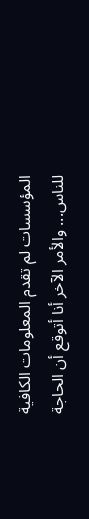المؤسسات لم تقدم المعلومات الكافية للناس... والأمر الآخر أنا أتوقع أن الحاجة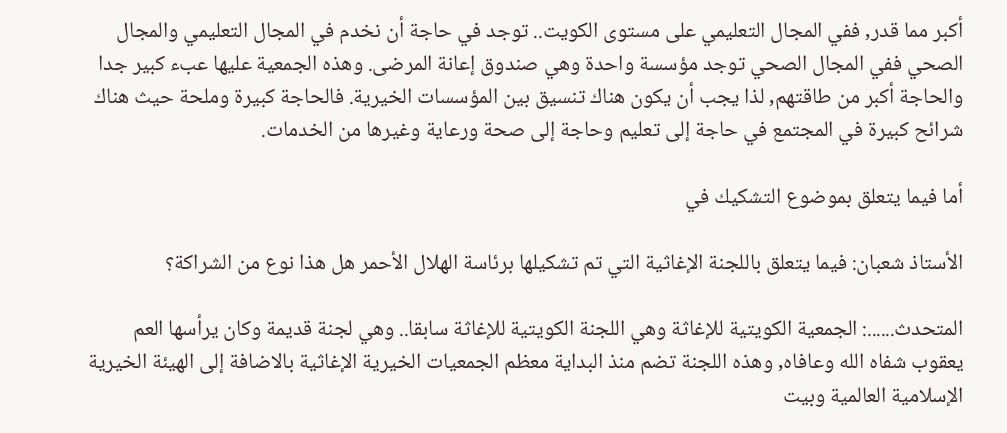أكبر مما قدر, ففي المجال التعليمي على مستوى الكويت.. توجد في حاجة أن نخدم في المجال التعليمي والمجال الصحي ففي المجال الصحي توجد مؤسسة واحدة وهي صندوق إعانة المرضى. وهذه الجمعية عليها عبء كبير جدا والحاجة أكبر من طاقتهم, لذا يجب أن يكون هناك تنسيق بين المؤسسات الخيرية. فالحاجة كبيرة وملحة حيث هناك شرائح كبيرة في المجتمع في حاجة إلى تعليم وحاجة إلى صحة ورعاية وغيرها من الخدمات.

أما فيما يتعلق بموضوع التشكيك في

الأستاذ شعبان: فيما يتعلق باللجنة الإغاثية التي تم تشكيلها برئاسة الهلال الأحمر هل هذا نوع من الشراكة؟

المتحدث......: الجمعية الكويتية للإغاثة وهي اللجنة الكويتية للإغاثة سابقا.. وهي لجنة قديمة وكان يرأسها العم يعقوب شفاه الله وعافاه, وهذه اللجنة تضم منذ البداية معظم الجمعيات الخيرية الإغاثية بالاضافة إلى الهيئة الخيرية الإسلامية العالمية وبيت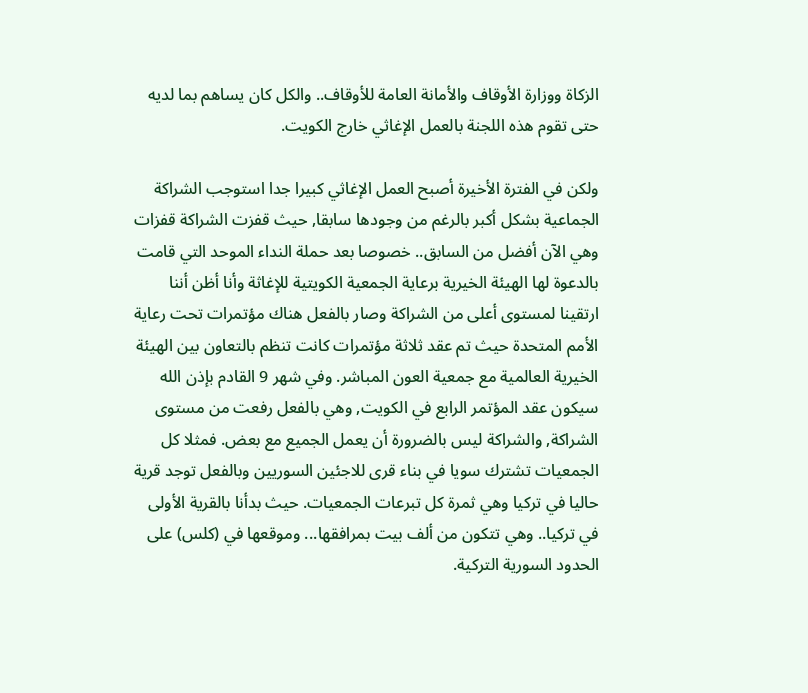الزكاة ووزارة الأوقاف والأمانة العامة للأوقاف.. والكل كان يساهم بما لديه حتى تقوم هذه اللجنة بالعمل الإغاثي خارج الكويت.

ولكن في الفترة الأخيرة أصبح العمل الإغاثي كبيرا جدا استوجب الشراكة الجماعية بشكل أكبر بالرغم من وجودها سابقا, حيث قفزت الشراكة قفزات وهي الآن أفضل من السابق.. خصوصا بعد حملة النداء الموحد التي قامت بالدعوة لها الهيئة الخيرية برعاية الجمعية الكويتية للإغاثة وأنا أظن أننا ارتقينا لمستوى أعلى من الشراكة وصار بالفعل هناك مؤتمرات تحت رعاية الأمم المتحدة حيث تم عقد ثلاثة مؤتمرات كانت تنظم بالتعاون بين الهيئة الخيرية العالمية مع جمعية العون المباشر. وفي شهر 9 القادم بإذن الله سيكون عقد المؤتمر الرابع في الكويت, وهي بالفعل رفعت من مستوى الشراكة, والشراكة ليس بالضرورة أن يعمل الجميع مع بعض. فمثلا كل الجمعيات تشترك سويا في بناء قرى للاجئين السوريين وبالفعل توجد قرية حاليا في تركيا وهي ثمرة كل تبرعات الجمعيات. حيث بدأنا بالقرية الأولى في تركيا.. وهي تتكون من ألف بيت بمرافقها... وموقعها في (كلس) على الحدود السورية التركية.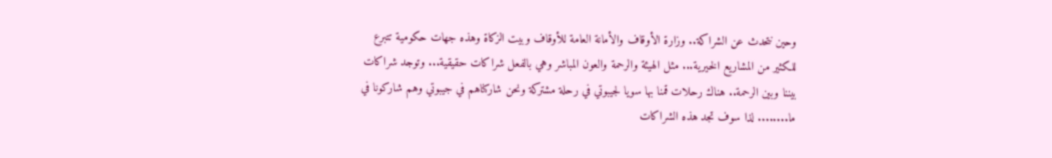وحين نتحدث عن الشراكة.. وزارة الأوقاف والأمانة العامة للأوقاف وبيت الزكاة وهذه جهات حكومية تتبرع للكثير من المشاريع الخيرية... مثل الهيئة والرحمة والعون المباشر وهي بالفعل شراكات حقيقية... وتوجد شراكات بيننا وبين الرحمة.. هناك رحلات قمنا بها سويا لجيبوتي في رحلة مشتركة ونحن شاركناهم في جيبوتي وهم شاركونا في ما........ لذا سوف تجد هذه الشراكات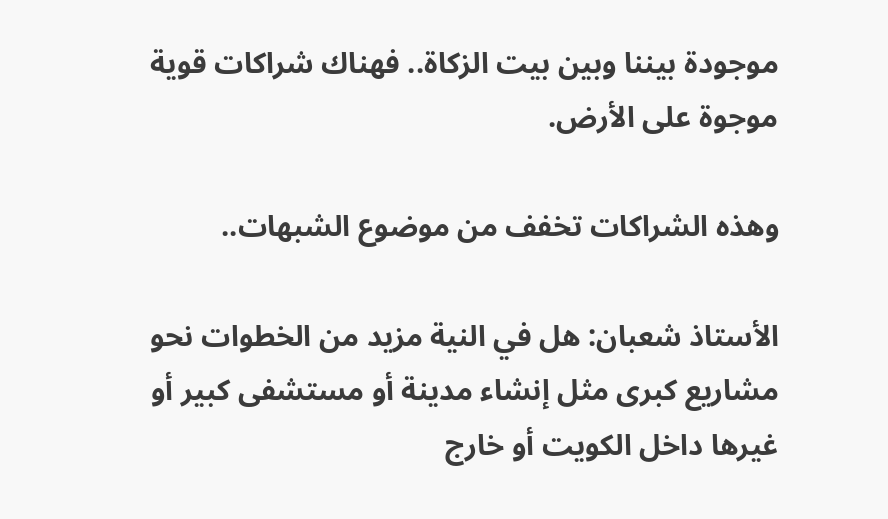موجودة بيننا وبين بيت الزكاة.. فهناك شراكات قوية موجوة على الأرض.

وهذه الشراكات تخفف من موضوع الشبهات..

الأستاذ شعبان: هل في النية مزيد من الخطوات نحو مشاريع كبرى مثل إنشاء مدينة أو مستشفى كبير أو غيرها داخل الكويت أو خارج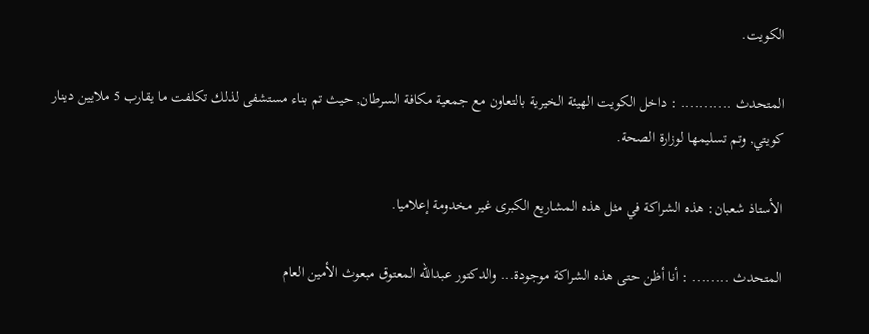الكويت.

المتحدث ........... : داخل الكويت الهيئة الخيرية بالتعاون مع جمعية مكافة السرطان, حيث تم بناء مستشفى لذلك تكلفت ما يقارب 5 ملايين دينار كويتي, وتم تسليمها لوزارة الصحة.

الأستاذ شعبان: هذه الشراكة في مثل هذه المشاريع الكبرى غير مخدومة إعلاميا.

المتحدث ........ : أنا أظن حتى هذه الشراكة موجودة... والدكتور عبدالله المعتوق مبعوث الأمين العام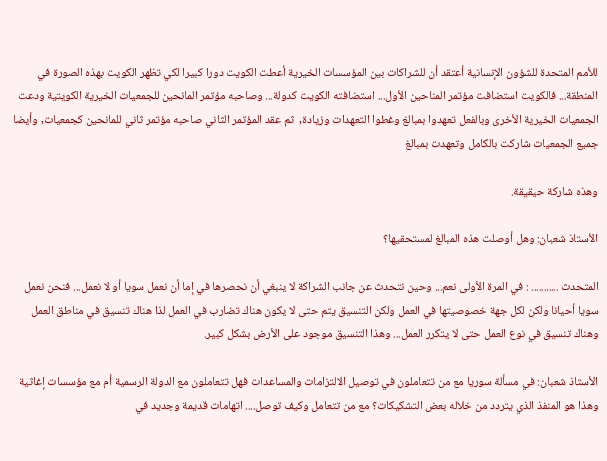للأمم المتحدة للشؤون الإنسانية أعتقد أن للشراكات بين المؤسسات الخيرية أعطت الكويت دورا كبيرا لكي تظهر الكويت بهذه الصورة في المنطقة... فالكويت استضافت مؤتمر المناحين الأول... استضافته الكويت كدولة... وصاحبه مؤتمر المانحين للجمعيات الخيرية الكويتية ودعت الجمعيات الخيرية الأخرى وبالفعل تعهدوا بمبالغ وغطوا التعهدات وزيادة,  ثم عقد المؤتمر الثاني صاحبه مؤتمر ثاني للمانحين كجمعيات, وأيضا جميع الجمعيات شاركت بالكامل وتعهدت بمبالغ

وهذه شاركة حيقيقة.

الأستاذ شعبان: وهل أوصلت هذه المبالغ لمستحقيها؟

المتحدث ........... : في المرة الأولى نعم... وحين نتحدث عن جانب الشراكة لا ينبغي أن نحصرها في إما أن نعمل سويا أو لا نعمل... فنحن نعمل سويا أحيانا ولكن لكل جهة خصوصيتها في العمل ولكن التنسيق يتم حتى لا يكون هناك تضارب في العمل لذا هناك تنسيق في مناطق العمل وهناك تنسيق في نوع العمل حتى لا يتكرر العمل... وهذا التنسيق موجود على الأرض بشكل كبير.

الأستاذ شعبان: في مسألة سوريا مع من تتعاملون في توصيل الالتزامات والمساعدات فهل تتعاملون مع الدولة الرسمية أم مع مؤسسات إغاثية وهذا هو المنفذ الذي يتردد من خلاله بعض التشكيكات؟ مع من تتعامل وكيف توصل.... اتهامات قديمة وجديد في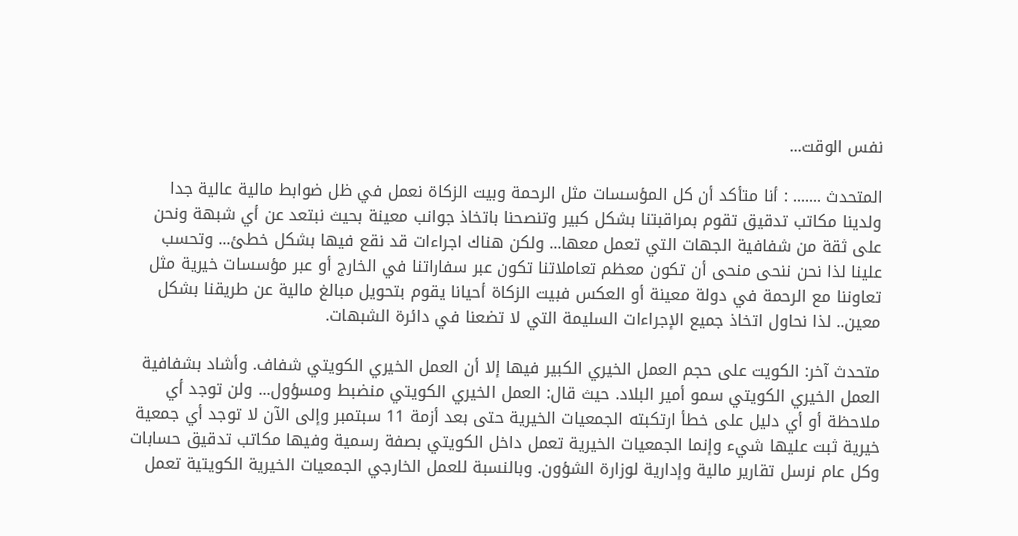نفس الوقت...

المتحدث ....... : أنا متأكد أن كل المؤسسات مثل الرحمة وبيت الزكاة نعمل في ظل ضوابط مالية عالية جدا ولدينا مكاتب تدقيق تقوم بمراقبتنا بشكل كبير وتنصحنا باتخاذ جوانب معينة بحيث نبتعد عن أي شبهة ونحن على ثقة من شفافية الجهات التي تعمل معها... ولكن هناك اجراءات قد نقع فيها بشكل خطئ... وتحسب علينا لذا نحن ننحى منحى أن تكون معظم تعاملاتنا تكون عبر سفاراتنا في الخارج أو عبر مؤسسات خيرية مثل تعاوننا مع الرحمة في دولة معينة أو العكس فبيت الزكاة أحيانا يقوم بتحويل مبالغ مالية عن طريقنا بشكل معين.. لذا نحاول اتخاذ جميع الإجراءات السليمة التي لا تضعنا في دائرة الشبهات.

متحدث آخر: الكويت على حجم العمل الخيري الكبير فيها إلا أن العمل الخيري الكويتي شفاف. وأشاد بشفافية العمل الخيري الكويتي سمو أمير البلاد. حيث قال: العمل الخيري الكويتي منضبط ومسؤول... ولن توجد أي ملاحظة أو أي دليل على خطأ ارتكبته الجمعيات الخيرية حتى بعد أزمة 11 سبتمبر وإلى الآن لا توجد أي جمعية خيرية ثبت عليها شيء وإنما الجمعيات الخيرية تعمل داخل الكويتي بصفة رسمية وفيها مكاتب تدقيق حسابات وكل عام نرسل تقارير مالية وإدارية لوزارة الشؤون. وبالنسبة للعمل الخارجي الجمعيات الخيرية الكويتية تعمل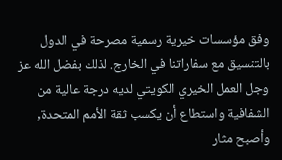وفق مؤسسات خيرية رسمية مصرحة في الدول بالتنسيق مع سفاراتنا في الخارج. لذلك بفضل الله عز وجل العمل الخيري الكويتي لديه درجة عالية من الشفافية واستطاع أن يكسب ثقة الأمم المتحدة, وأصبح مثار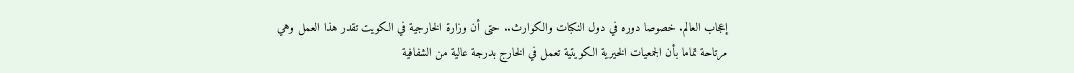إعجاب العالم. خصوصا دوره في دول النكبات والكوارث.. حتى أن وزارة الخارجية في الكويت تقدر هذا العمل وهي مرتاحة تماما بأن الجمعيات الخيرية الكويتية تعمل في الخارج بدرجة عالية من الشفافية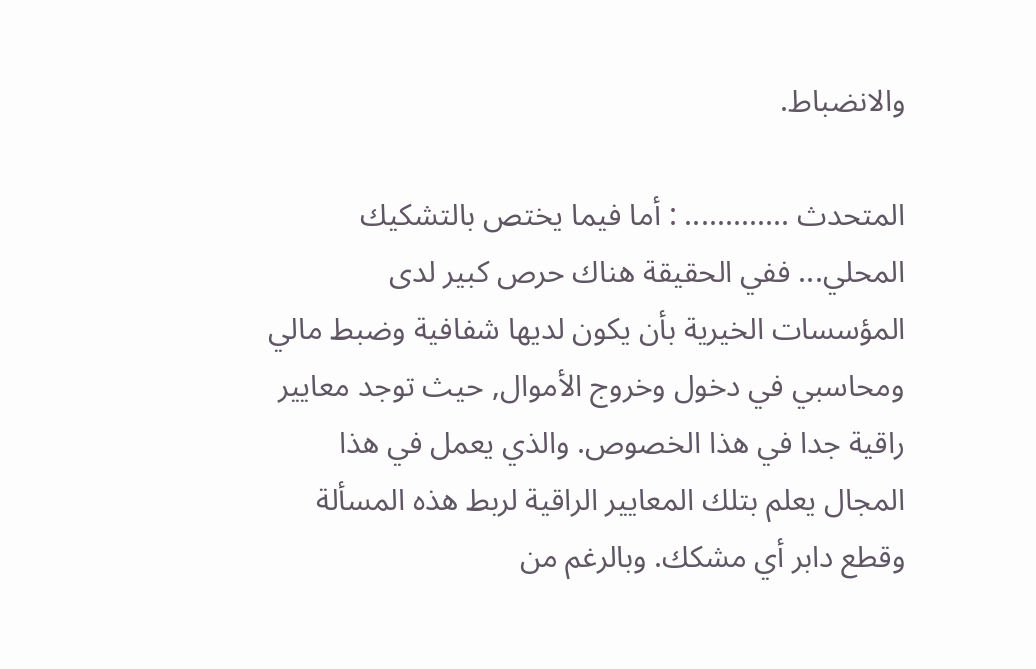والانضباط.

المتحدث ............. : أما فيما يختص بالتشكيك المحلي... ففي الحقيقة هناك حرص كبير لدى المؤسسات الخيرية بأن يكون لديها شفافية وضبط مالي ومحاسبي في دخول وخروج الأموال, حيث توجد معايير راقية جدا في هذا الخصوص. والذي يعمل في هذا المجال يعلم بتلك المعايير الراقية لربط هذه المسألة وقطع دابر أي مشكك. وبالرغم من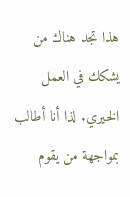هذا تجد هناك من يشكك في العمل الخيري. لذا أنا أطالب بمواجهة من يقوم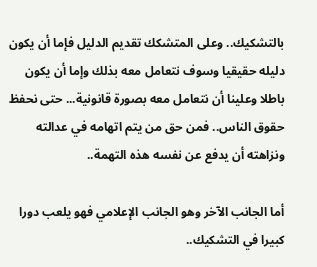بالتشكيك.. وعلى المتشكك تقديم الدليل فإما أن يكون دليله حقيقيا وسوف نتعامل معه بذلك وإما أن يكون باطلا وعلينا أن نتعامل معه بصورة قانونية... حتى نحفظ حقوق الناس.. فمن حق من يتم اتهامه في عدالته ونزاهته أن يدفع عن نفسه هذه التهمة..

أما الجانب الآخر وهو الجانب الإعلامي فهو يلعب دورا كبيرا في التشكيك..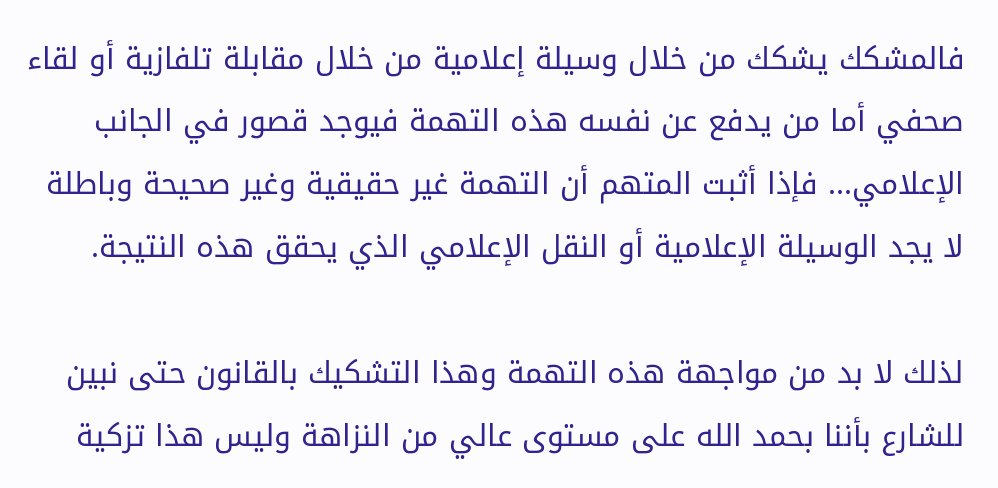فالمشكك يشكك من خلال وسيلة إعلامية من خلال مقابلة تلفازية أو لقاء صحفي أما من يدفع عن نفسه هذه التهمة فيوجد قصور في الجانب الإعلامي... فإذا أثبت المتهم أن التهمة غير حقيقية وغير صحيحة وباطلة لا يجد الوسيلة الإعلامية أو النقل الإعلامي الذي يحقق هذه النتيجة.

لذلك لا بد من مواجهة هذه التهمة وهذا التشكيك بالقانون حتى نبين للشارع بأننا بحمد الله على مستوى عالي من النزاهة وليس هذا تزكية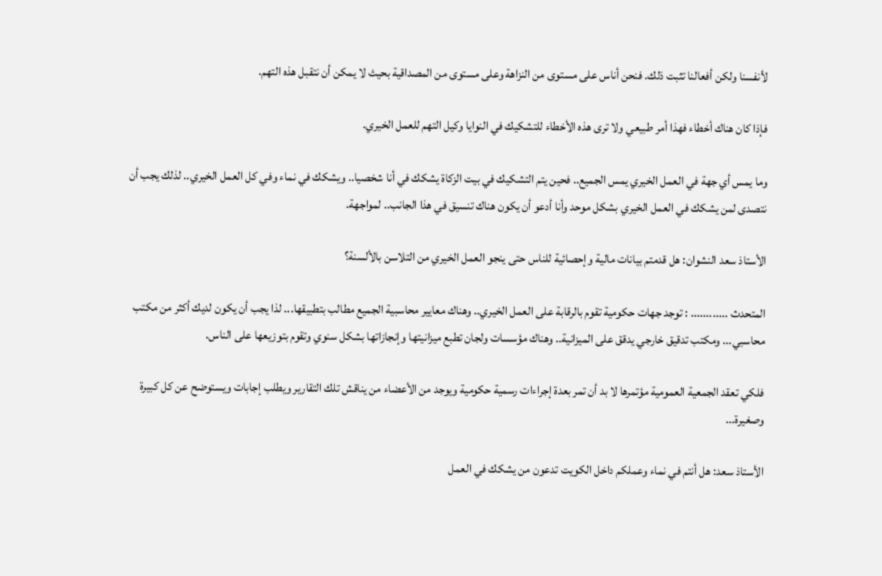لأنفسنا ولكن أفعالنا تثبت ذلك. فنحن أناس على مستوى من النزاهة وعلى مستوى من المصداقية بحيث لا يمكن أن نتقبل هذه التهم.

فإذا كان هناك أخطاء فهذا أمر طبيعي ولا ترى هذه الأخطاء للتشكيك في النوايا وكيل التهم للعمل الخيري.

وما يمس أي جهة في العمل الخيري يمس الجميع.. فحين يتم التشكيك في بيت الزكاة يشكك في أنا شخصيا.. ويشكك في نماء وفي كل العمل الخيري.. لذلك يجب أن نتصدى لمن يشكك في العمل الخيري بشكل موحد وأنا أدعو أن يكون هناك تنسيق في هذا الجانب.. لمواجهة.

الأستاذ سعد النشوان: هل قدمتم بيانات مالية وإحصائية للناس حتى ينجو العمل الخيري من التلاسن بالألسنة؟

المتحدث ............ : توجد جهات حكومية تقوم بالرقابة على العمل الخيري.. وهناك معايير محاسبية الجميع مطالب بتطبيقها... لذا يجب أن يكون لديك أكثر من مكتب محاسبي... ومكتب تدقيق خارجي يدقق على الميزانية.. وهناك مؤسسات ولجان تطبع ميزانيتها وإنجازاتها بشكل سنوي وتقوم بتوزيعها على الناس.

فلكي تعقد الجمعية العمومية مؤتمرها لا بد أن تمر بعدة إجراءات رسمية حكومية ويوجد من الأعضاء من يناقش تلك التقارير ويطلب إجابات ويستوضح عن كل كبيرة وصغيرة...

الأستاذ سعد: هل أنتم في نماء وعملكم داخل الكويت تدعون من يشكك في العمل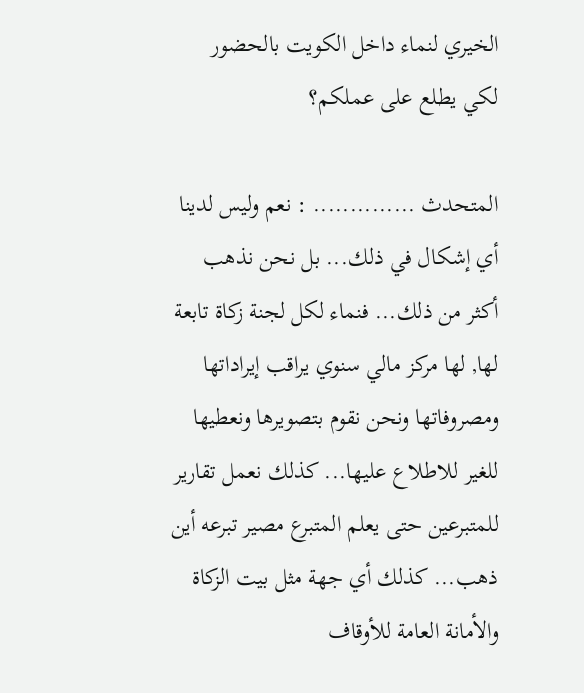الخيري لنماء داخل الكويت بالحضور لكي يطلع على عملكم؟

المتحدث .............. : نعم وليس لدينا أي إشكال في ذلك... بل نحن نذهب أكثر من ذلك... فنماء لكل لجنة زكاة تابعة لها, لها مركز مالي سنوي يراقب إيراداتها ومصروفاتها ونحن نقوم بتصويرها ونعطيها للغير للاطلاع عليها... كذلك نعمل تقارير للمتبرعين حتى يعلم المتبرع مصير تبرعه أين ذهب... كذلك أي جهة مثل بيت الزكاة والأمانة العامة للأوقاف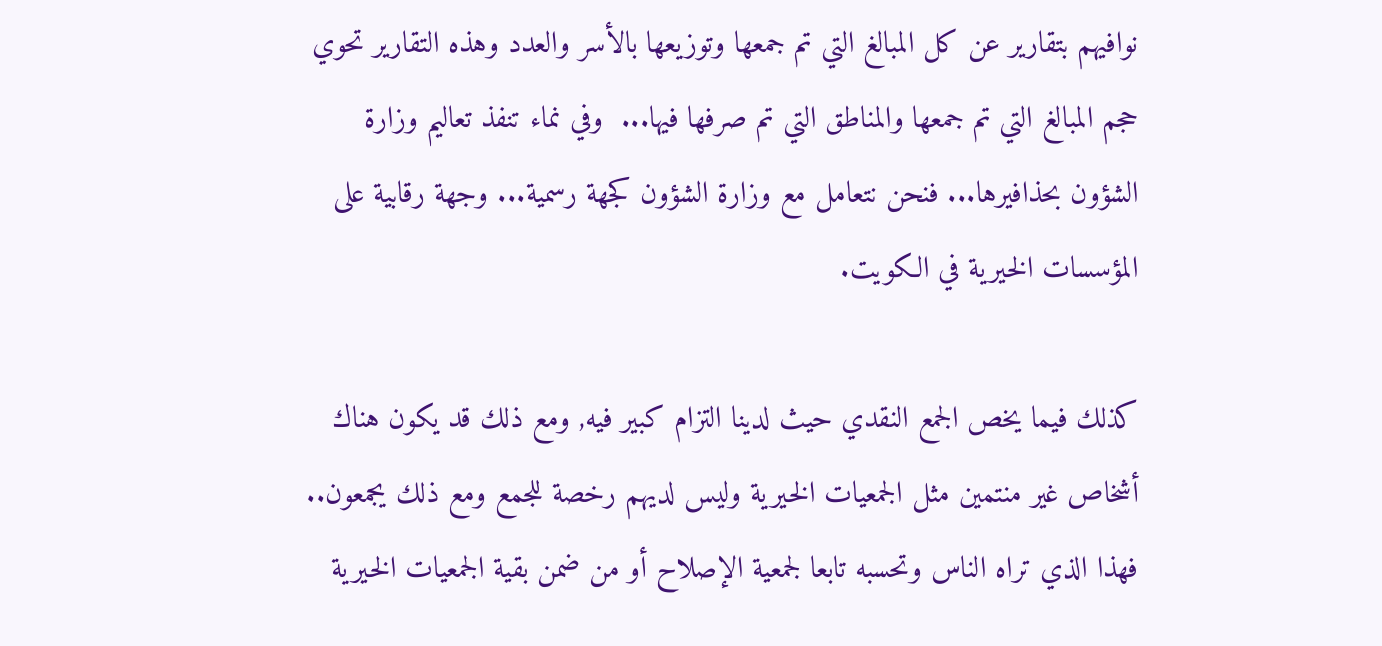نوافيهم بتقارير عن كل المبالغ التي تم جمعها وتوزيعها بالأسر والعدد وهذه التقارير تحوي حجم المبالغ التي تم جمعها والمناطق التي تم صرفها فيها...  وفي نماء تنفذ تعاليم وزارة الشؤون بحذافيرها... فنحن نتعامل مع وزارة الشؤون كجهة رسمية... وجهة رقابية على المؤسسات الخيرية في الكويت.

كذلك فيما يخص الجمع النقدي حيث لدينا التزام كبير فيه, ومع ذلك قد يكون هناك أشخاص غير منتمين مثل الجمعيات الخيرية وليس لديهم رخصة للجمع ومع ذلك يجمعون.. فهذا الذي تراه الناس وتحسبه تابعا لجمعية الإصلاح أو من ضمن بقية الجمعيات الخيرية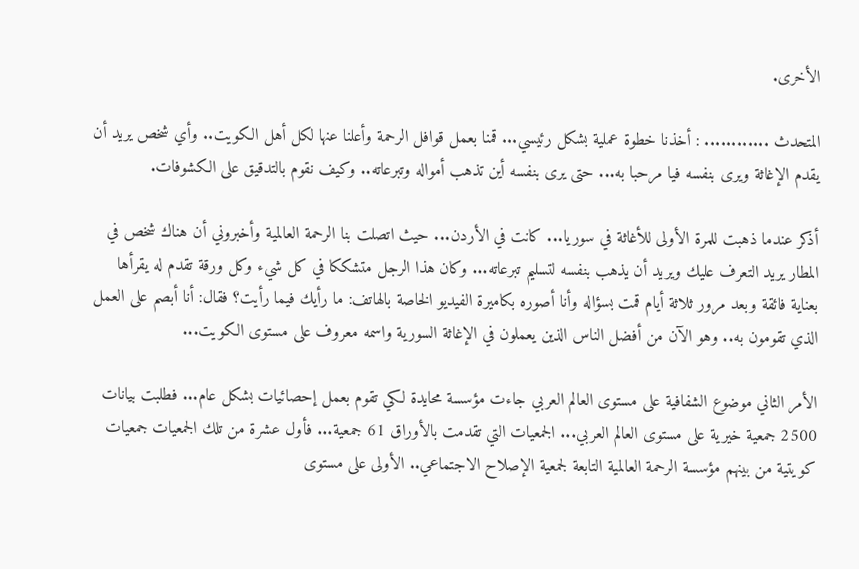الأخرى.

المتحدث ............ : أخذنا خطوة عملية بشكل رئيسي... قمنا بعمل قوافل الرحمة وأعلنا عنها لكل أهل الكويت.. وأي شخص يريد أن يقدم الإغاثة ويرى بنفسه فيا مرحبا به... حتى يرى بنفسه أين تذهب أمواله وتبرعاته.. وكيف نقوم بالتدقيق على الكشوفات.

أذكر عندما ذهبت للمرة الأولى للأغاثة في سوريا... كانت في الأردن... حيث اتصلت بنا الرحمة العالمية وأخبروني أن هناك شخص في المطار يريد التعرف عليك ويريد أن يذهب بنفسه لتسليم تبرعاته... وكان هذا الرجل متشككا في كل شيء وكل ورقة تقدم له يقرأها بعناية فائقة وبعد مرور ثلاثة أيام قمت بسؤاله وأنا أصوره بكاميرة الفيديو الخاصة بالهاتف: ما رأيك فيما رأيت؟ فقال: أنا أبصم على العمل الذي تقومون به.. وهو الآن من أفضل الناس الذين يعملون في الإغاثة السورية واسمه معروف على مستوى الكويت...

الأمر الثاني موضوع الشفافية على مستوى العالم العربي جاءت مؤسسة محايدة لكي تقوم بعمل إحصائيات بشكل عام... فطلبت بيانات 2500 جمعية خيرية على مستوى العالم العربي... الجمعيات التي تقدمت بالأوراق 61 جمعية... فأول عشرة من تلك الجمعيات جمعيات كويتية من بينهم مؤسسة الرحمة العالمية التابعة لجمعية الإصلاح الاجتماعي.. الأولى على مستوى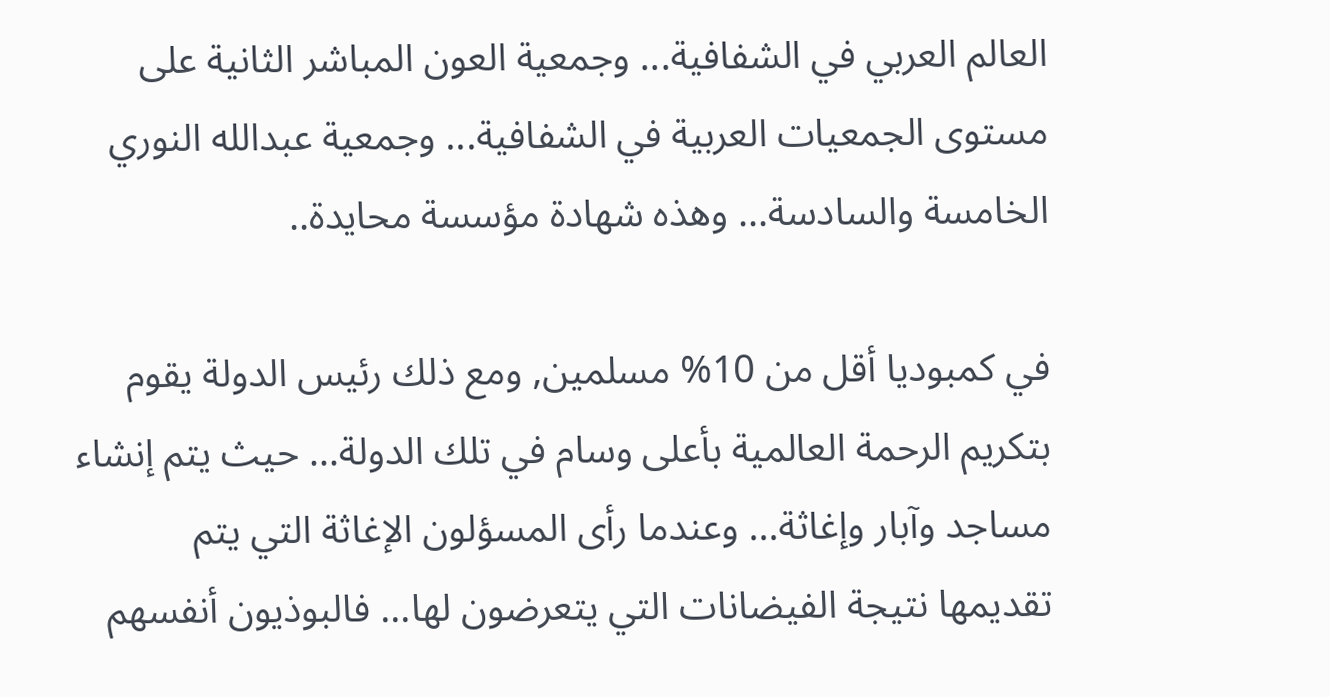العالم العربي في الشفافية... وجمعية العون المباشر الثانية على مستوى الجمعيات العربية في الشفافية... وجمعية عبدالله النوري الخامسة والسادسة... وهذه شهادة مؤسسة محايدة..

في كمبوديا أقل من 10% مسلمين, ومع ذلك رئيس الدولة يقوم بتكريم الرحمة العالمية بأعلى وسام في تلك الدولة... حيث يتم إنشاء مساجد وآبار وإغاثة... وعندما رأى المسؤلون الإغاثة التي يتم تقديمها نتيجة الفيضانات التي يتعرضون لها... فالبوذيون أنفسهم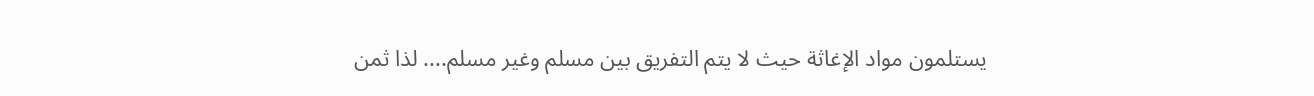يستلمون مواد الإغاثة حيث لا يتم التفريق بين مسلم وغير مسلم.... لذا ثمن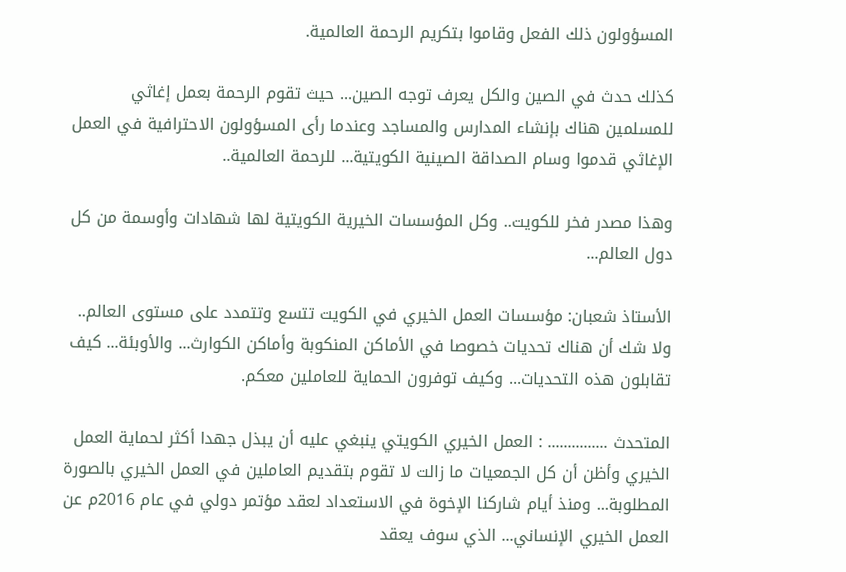المسؤولون ذلك الفعل وقاموا بتكريم الرحمة العالمية.

كذلك حدث في الصين والكل يعرف توجه الصين... حيث تقوم الرحمة بعمل إغاثي للمسلمين هناك بإنشاء المدارس والمساجد وعندما رأى المسؤولون الاحترافية في العمل الإغاثي قدموا وسام الصداقة الصينية الكويتية... للرحمة العالمية..

وهذا مصدر فخر للكويت.. وكل المؤسسات الخيرية الكويتية لها شهادات وأوسمة من كل دول العالم...

الأستاذ شعبان: مؤسسات العمل الخيري في الكويت تتسع وتتمدد على مستوى العالم.. ولا شك أن هناك تحديات خصوصا في الأماكن المنكوبة وأماكن الكوارث... والأوبئة... كيف تقابلون هذه التحديات... وكيف توفرون الحماية للعاملين معكم.

المتحدث ............... : العمل الخيري الكويتي ينبغي عليه أن يبذل جهدا أكثر لحماية العمل الخيري وأظن أن كل الجمعيات ما زالت لا تقوم بتقديم العاملين في العمل الخيري بالصورة المطلوبة... ومنذ أيام شاركنا الإخوة في الاستعداد لعقد مؤتمر دولي في عام 2016م عن العمل الخيري الإنساني... الذي سوف يعقد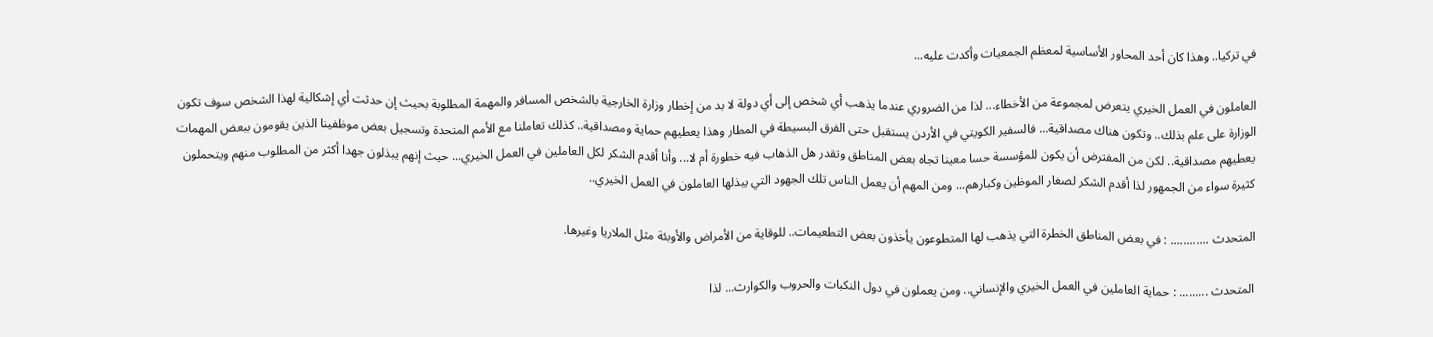في تركيا.. وهذا كان أحد المحاور الأساسية لمعظم الجمعيات وأكدت عليه...

العاملون في العمل الخيري يتعرض لمجموعة من الأخطاء... لذا من الضروري عندما يذهب أي شخص إلى أي دولة لا بد من إخطار وزارة الخارجية بالشخص المسافر والمهمة المطلوبة بحيث إن حدثت أي إشكالية لهذا الشخص سوف تكون الوزارة على علم بذلك.. وتكون هناك مصداقية... فالسفير الكويتي في الأردن يستقبل حتى الفرق البسيطة في المطار وهذا يعطيهم حماية ومصداقية.. كذلك تعاملنا مع الأمم المتحدة وتسجيل بعض موظفينا الذين يقومون ببعض المهمات يعطيهم مصداقية.. لكن من المفترض أن يكون للمؤسسة حسا معينا تجاه بعض المناطق وتقدر هل الذهاب فيه خطورة أم لا... وأنا أقدم الشكر لكل العاملين في العمل الخيري... حيث إنهم يبذلون جهدا أكثر من المطلوب منهم ويتحملون كثيرة سواء من الجمهور لذا أقدم الشكر لصغار الموظين وكبارهم... ومن المهم أن يعمل الناس تلك الجهود التي يبذلها العاملون في العمل الخيري..

المتحدث ............ : في بعض المناطق الخطرة التي يذهب لها المتطوعون يأخذون بعض التطعيمات.. للوقاية من الأمراض والأوبئة مثل الملاريا وغيرها.

المتحدث ......... : حماية العاملين في العمل الخيري والإنساني.. ومن يعملون في دول النكبات والحروب والكوارث... لذا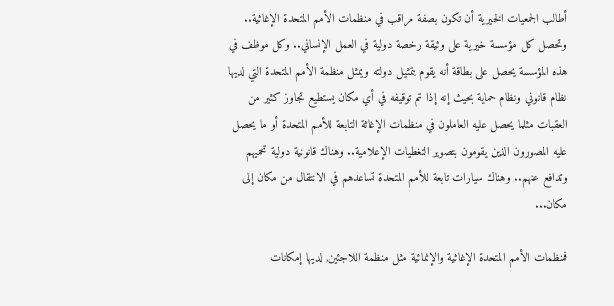أطالب الجمعيات الخيرية أن تكون بصفة مراقب في منظمات الأمم المتحدة الإغاثية.. وتحصل كل مؤسسة خيرية على وثيقة رخصة دولية في العمل الإنساني.. وكل موظف في هذه المؤسسة يحصل على بطاقة أنه يقوم بتمثيل دولته ويمثل منظمة الأمم المتحدة التي لديها نظام قانوني ونظام حماية بحيث إنه إذا تم توقيفه في أي مكان يستطيع تجاوز كثير من العقبات مثلما يحصل عليه العاملون في منظمات الإغاثة التابعة للأمم المتحدة أو ما يحصل عليه المصورون الذين يقومون بتصوير التغطيات الإعلامية.. وهناك قانونية دولية تحميهم وتدافع عنهم.. وهناك سيارات تابعة للأمم المتحدة تساعدهم في الانتقال من مكان إلى مكان...

فمنظمات الأمم المتحدة الإغاثية والإنمائية مثل منظمة اللاجئين, لديها إمكانات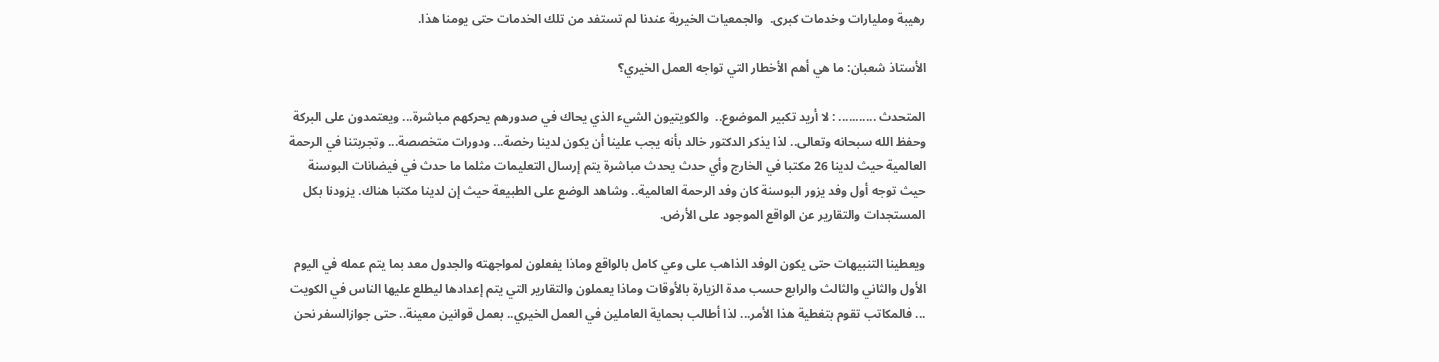رهيبة ومليارات وخدمات كبرى.  والجمعيات الخيرية عندنا لم تستفد من تلك الخدمات حتى يومنا هذا.

الأستاذ شعبان: ما هي أهم الأخطار التي تواجه العمل الخيري؟

المتحدث ........... : لا أريد تكبير الموضوع..  والكويتيون الشيء الذي يحاك في صدورهم يحركهم مباشرة... ويعتمدون على البركة وحفظ الله سبحانه وتعالى.. لذا يذكر الدكتور خالد بأنه يجب علينا أن يكون لدينا رخصة... ودورات متخصصة... وتجربتنا في الرحمة العالمية حيث لدينا 26 مكتبا في الخارج وأي حدث يحدث مباشرة يتم إرسال التعليمات مثلما ما حدث في فيضانات البوسنة حيث توجه أول وفد يزور البوسنة كان وفد الرحمة العالمية.. وشاهد الوضع على الطبيعة حيث إن لدينا مكتبا هناك. يزودنا بكل المستجدات والتقارير عن الواقع الموجود على الأرض.

ويعطينا التنبيهات حتى يكون الوفد الذاهب على وعي كامل بالواقع وماذا يفعلون لمواجهته والجدول معد بما يتم عمله في اليوم الأول والثاني والثالث والرابع حسب مدة الزيارة بالأوقات وماذا يعملون والتقارير التي يتم إعدادها ليطلع عليها الناس في الكويت ... فالمكاتب تقوم بتغطية هذا الأمر... لذا أطالب بحماية العاملين في العمل الخيري.. بعمل قوانين معينة.. حتى جوازالسفر نحن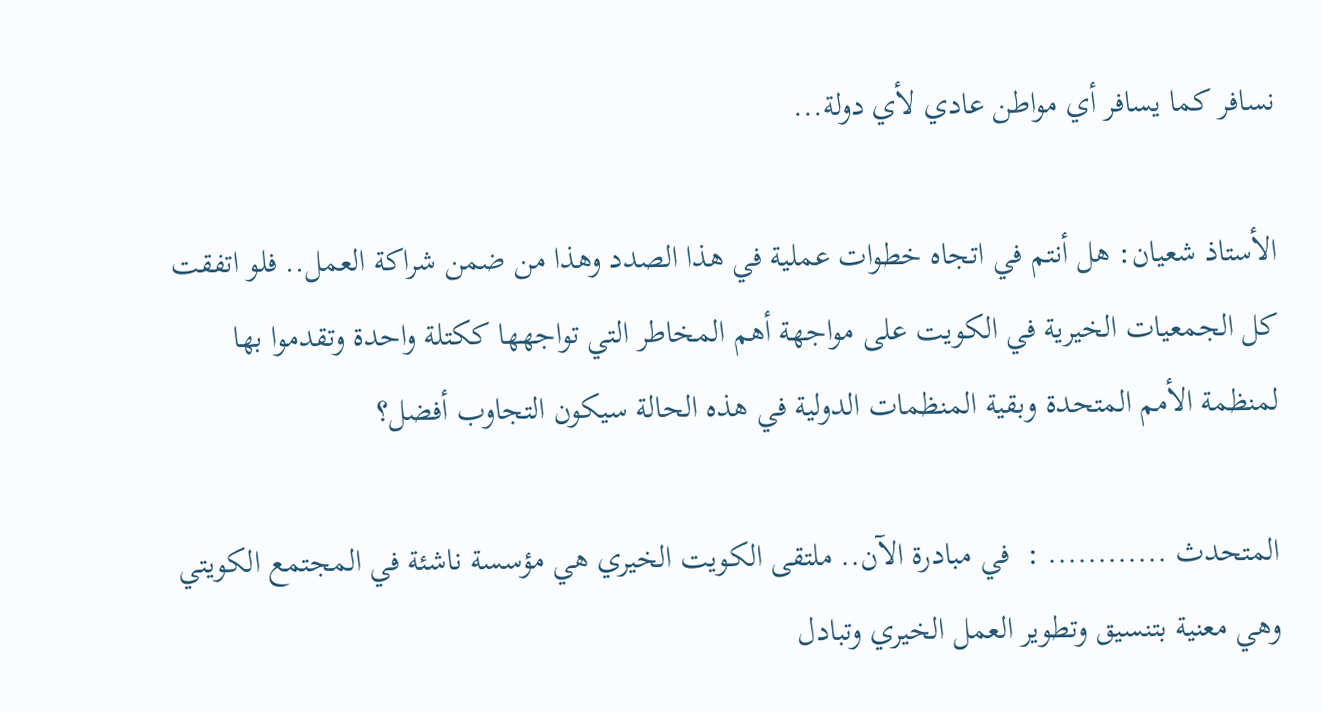نسافر كما يسافر أي مواطن عادي لأي دولة...

الأستاذ شعيان: هل أنتم في اتجاه خطوات عملية في هذا الصدد وهذا من ضمن شراكة العمل.. فلو اتفقت كل الجمعيات الخيرية في الكويت على مواجهة أهم المخاطر التي تواجهها ككتلة واحدة وتقدموا بها لمنظمة الأمم المتحدة وبقية المنظمات الدولية في هذه الحالة سيكون التجاوب أفضل؟

المتحدث ............ :  في مبادرة الآن.. ملتقى الكويت الخيري هي مؤسسة ناشئة في المجتمع الكويتي وهي معنية بتنسيق وتطوير العمل الخيري وتبادل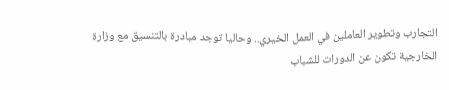التجارب وتطوير العاملين في العمل الخيري.. وحاليا توجد مبادرة بالتنسيق مع وزارة الخارجية تكون عن الدورات للشباب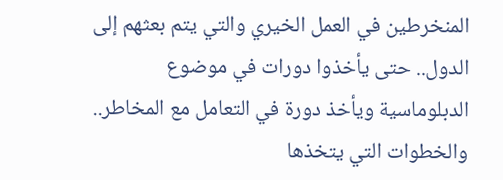المنخرطين في العمل الخيري والتي يتم بعثهم إلى الدول.. حتى يأخذوا دورات في موضوع الدبلوماسية ويأخذ دورة في التعامل مع المخاطر.. والخطوات التي يتخذها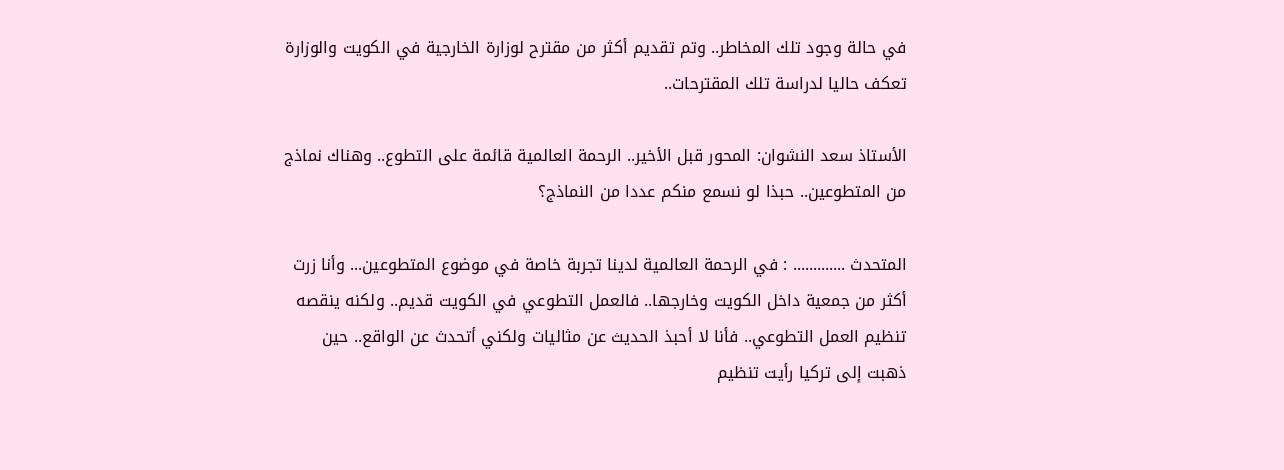في حالة وجود تلك المخاطر.. وتم تقديم أكثر من مقترح لوزارة الخارجية في الكويت والوزارة تعكف حاليا لدراسة تلك المقترحات..

الأستاذ سعد النشوان: المحور قبل الأخير.. الرحمة العالمية قائمة على التطوع.. وهناك نماذج من المتطوعين.. حبذا لو نسمع منكم عددا من النماذج؟

المتحدث ............. : في الرحمة العالمية لدينا تجربة خاصة في موضوع المتطوعين... وأنا زرت أكثر من جمعية داخل الكويت وخارجها.. فالعمل التطوعي في الكويت قديم.. ولكنه ينقصه تنظيم العمل التطوعي.. فأنا لا أحبذ الحديث عن مثاليات ولكني أتحدث عن الواقع.. حين ذهبت إلى تركيا رأيت تنظيم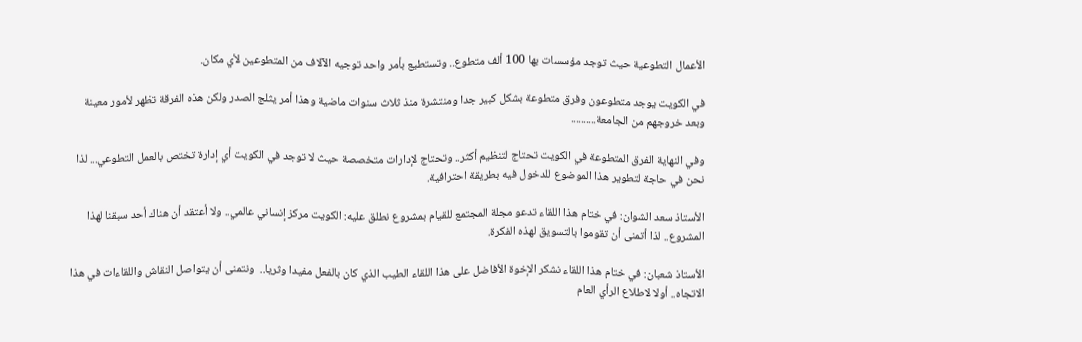الأعمال التطوعية حيث توجد مؤسسات بها 100 ألف متطوع.. وتستطيع بأمر واحد توجيه الآلاف من المتطوعين لأي مكان.

في الكويت يوجد متطوعون وفرق متطوعة بشكل كبير جدا ومنتشرة منذ ثلاث سنوات ماضية وهذا أمر يثلج الصدر ولكن هذه الفرقة تظهر لأمور معينة وبعد خروجهم من الجامعة..........

وفي النهاية الفرق المتطوعة في الكويت تحتاج لتنظيم أكثر.. وتحتاج لإدارات متخصصة حيث لا توجد في الكويت أي إدارة تختص بالعمل التطوعي... لذا نحن في حاجة لتطوير هذا الموضوع للدخول فيه بطريقة احترافية.

الأستاذ سعد الشوان: في ختام هذا اللقاء تدعو مجلة المجتمع للقيام بمشروع نطلق عليه: الكويت مركز إنساني عالمي.. ولا أعتقد أن هناك أحد سبقنا لهذا المشروع.. لذا أتمنى أن تقوموا بالتسويق لهذه الفكرة.

الأستاذ شعبان: في ختام هذا اللقاء نشكر الإخوة الأفاضل على هذا اللقاء الطيب الذي كان بالفعل مفيدا وثريا..  ونتمنى أن يتواصل النقاش واللقاءات في هذا الاتجاه.. أولا لاطلاع الرأي العام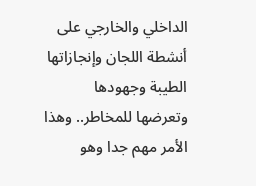الداخلي والخارجي على أنشطة اللجان وإنجازاتها الطيبة وجهودها وتعرضها للمخاطر.. وهذا الأمر مهم جدا وهو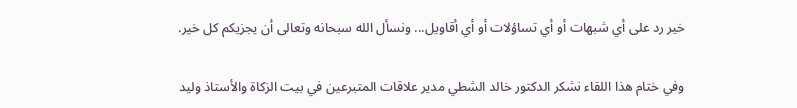خير رد على أي شبهات أو أي تساؤلات أو أي أقاويل... ونسأل الله سبحانه وتعالى أن يجزيكم كل خير.

وفي ختام هذا اللقاء نشكر الدكتور خالد الشطي مدير علاقات المتبرعين في بيت الزكاة والأستاذ وليد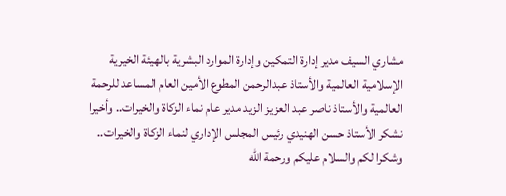مشاري السيف مدير إدارة التمكين وإدارة الموارد البشرية بالهيئة الخيرية الإسلامية العالمية والأستاذ عبدالرحمن المطوع الأمين العام المساعد للرحمة العالمية والأستاذ ناصر عبد العزيز الزيد مدير عام نماء الزكاة والخيرات.. وأخيرا نشكر الأستاذ حسن الهنيدي رئيس المجلس الإداري لنماء الزكاة والخيرات.. وشكرا لكم والسلام عليكم ورحمة الله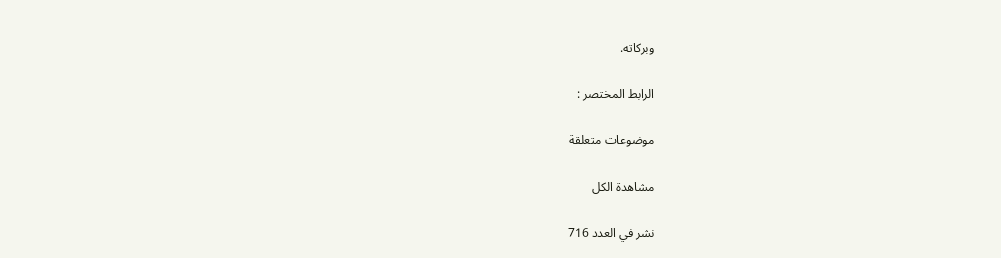وبركاته.

الرابط المختصر :

موضوعات متعلقة

مشاهدة الكل

نشر في العدد 716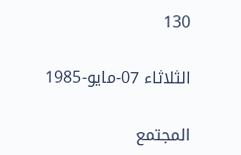130

الثلاثاء 07-مايو-1985

المجتمع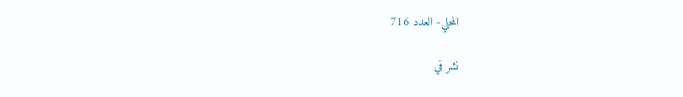المحلي- العدد 716

نشر في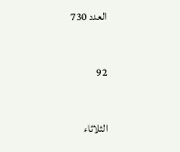العدد 730

92

الثلاثاء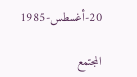20-أغسطس-1985

المجتمع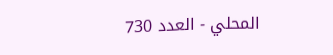المحلي - العدد 730